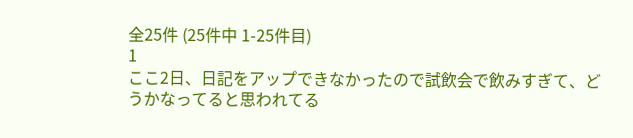全25件 (25件中 1-25件目)
1
ここ2日、日記をアップできなかったので試飲会で飲みすぎて、どうかなってると思われてる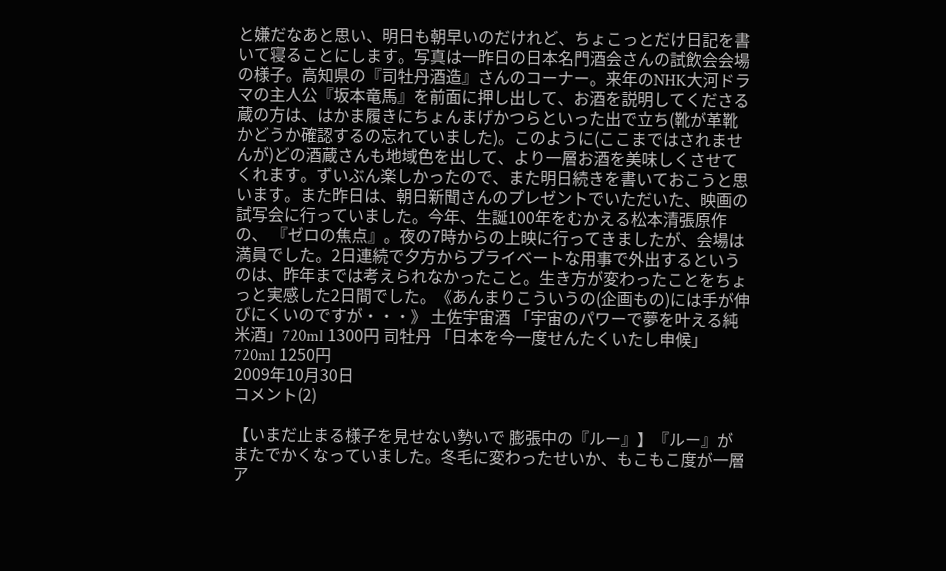と嫌だなあと思い、明日も朝早いのだけれど、ちょこっとだけ日記を書いて寝ることにします。写真は一昨日の日本名門酒会さんの試飲会会場の様子。高知県の『司牡丹酒造』さんのコーナー。来年のNHK大河ドラマの主人公『坂本竜馬』を前面に押し出して、お酒を説明してくださる蔵の方は、はかま履きにちょんまげかつらといった出で立ち(靴が革靴かどうか確認するの忘れていました)。このように(ここまではされませんが)どの酒蔵さんも地域色を出して、より一層お酒を美味しくさせてくれます。ずいぶん楽しかったので、また明日続きを書いておこうと思います。また昨日は、朝日新聞さんのプレゼントでいただいた、映画の試写会に行っていました。今年、生誕100年をむかえる松本清張原作の、 『ゼロの焦点』。夜の7時からの上映に行ってきましたが、会場は満員でした。2日連続で夕方からプライベートな用事で外出するというのは、昨年までは考えられなかったこと。生き方が変わったことをちょっと実感した2日間でした。《あんまりこういうの(企画もの)には手が伸びにくいのですが・・・》 土佐宇宙酒 「宇宙のパワーで夢を叶える純米酒」720ml 1300円 司牡丹 「日本を今一度せんたくいたし申候」 720ml 1250円
2009年10月30日
コメント(2)

【いまだ止まる様子を見せない勢いで 膨張中の『ルー』】『ルー』がまたでかくなっていました。冬毛に変わったせいか、もこもこ度が一層ア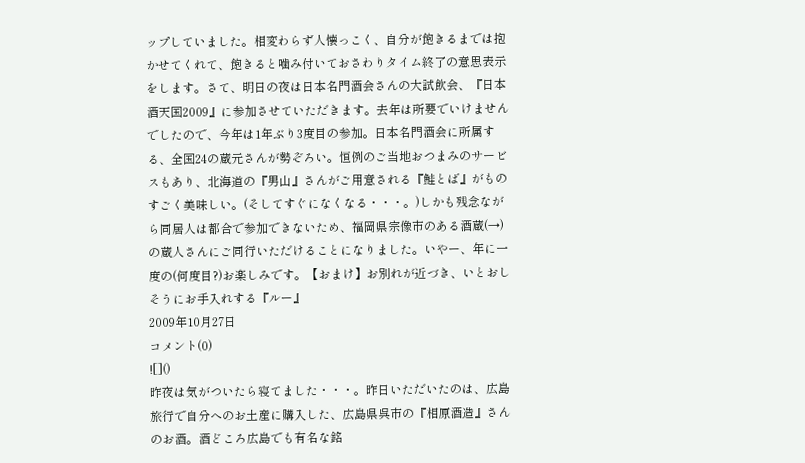ップしていました。相変わらず人懐っこく、自分が飽きるまでは抱かせてくれて、飽きると噛み付いておさわりタイム終了の意思表示をします。さて、明日の夜は日本名門酒会さんの大試飲会、『日本酒天国2009』に参加させていただきます。去年は所要でいけませんでしたので、今年は1年ぶり3度目の参加。日本名門酒会に所属する、全国24の蔵元さんが勢ぞろい。恒例のご当地おつまみのサービスもあり、北海道の『男山』さんがご用意される『鮭とば』がものすごく美味しい。(そしてすぐになくなる・・・。)しかも残念ながら同居人は都合で参加できないため、福岡県宗像市のある酒蔵(→)の蔵人さんにご同行いただけることになりました。いやー、年に一度の(何度目?)お楽しみです。【おまけ】お別れが近づき、いとおしそうにお手入れする『ルー』
2009年10月27日
コメント(0)
![]()
昨夜は気がついたら寝てました・・・。昨日いただいたのは、広島旅行で自分へのお土産に購入した、広島県呉市の『相原酒造』さんのお酒。酒どころ広島でも有名な銘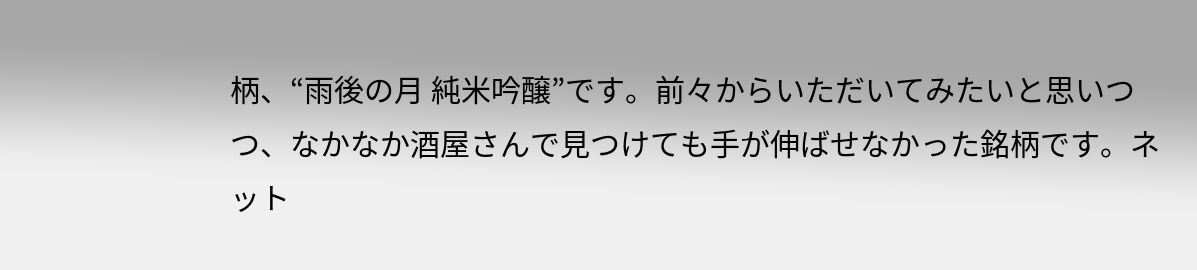柄、“雨後の月 純米吟醸”です。前々からいただいてみたいと思いつつ、なかなか酒屋さんで見つけても手が伸ばせなかった銘柄です。ネット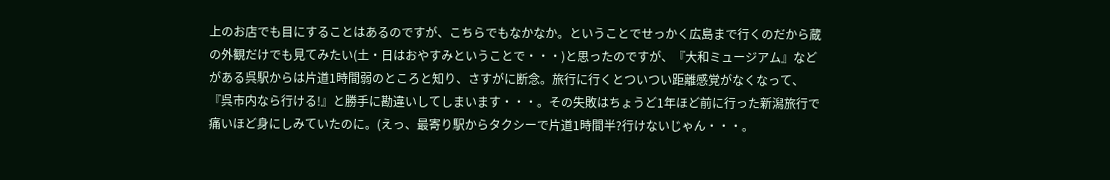上のお店でも目にすることはあるのですが、こちらでもなかなか。ということでせっかく広島まで行くのだから蔵の外観だけでも見てみたい(土・日はおやすみということで・・・)と思ったのですが、『大和ミュージアム』などがある呉駅からは片道1時間弱のところと知り、さすがに断念。旅行に行くとついつい距離感覚がなくなって、『呉市内なら行ける!』と勝手に勘違いしてしまいます・・・。その失敗はちょうど1年ほど前に行った新潟旅行で痛いほど身にしみていたのに。(えっ、最寄り駅からタクシーで片道1時間半?行けないじゃん・・・。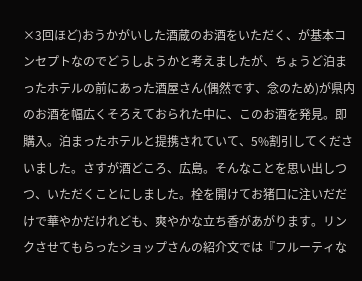×3回ほど)おうかがいした酒蔵のお酒をいただく、が基本コンセプトなのでどうしようかと考えましたが、ちょうど泊まったホテルの前にあった酒屋さん(偶然です、念のため)が県内のお酒を幅広くそろえておられた中に、このお酒を発見。即購入。泊まったホテルと提携されていて、5%割引してくださいました。さすが酒どころ、広島。そんなことを思い出しつつ、いただくことにしました。栓を開けてお猪口に注いだだけで華やかだけれども、爽やかな立ち香があがります。リンクさせてもらったショップさんの紹介文では『フルーティな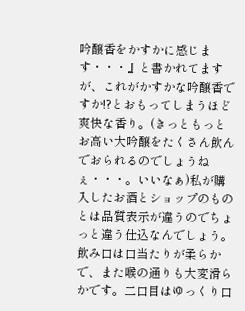吟醸香をかすかに感じます・・・』と書かれてますが、これがかすかな吟醸香ですか!?とおもってしまうほど爽快な香り。(きっともっとお高い大吟醸をたくさん飲んでおられるのでしょうねぇ・・・。いいなぁ)私が購入したお酒とショップのものとは品質表示が違うのでちょっと違う仕込なんでしょう。飲み口は口当たりが柔らかで、また喉の通りも大変滑らかです。二口目はゆっくり口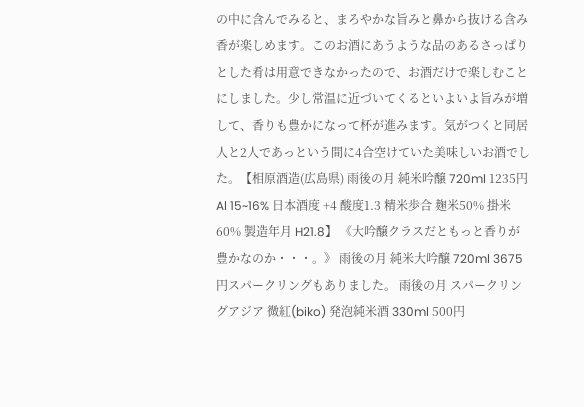の中に含んでみると、まろやかな旨みと鼻から抜ける含み香が楽しめます。このお酒にあうような品のあるさっぱりとした肴は用意できなかったので、お酒だけで楽しむことにしました。少し常温に近づいてくるといよいよ旨みが増して、香りも豊かになって杯が進みます。気がつくと同居人と2人であっという間に4合空けていた美味しいお酒でした。【相原酒造(広島県) 雨後の月 純米吟醸 720ml 1235円 Al 15~16% 日本酒度 +4 酸度1.3 精米歩合 麹米50% 掛米60% 製造年月 H21.8】 《大吟醸クラスだともっと香りが豊かなのか・・・。》 雨後の月 純米大吟醸 720ml 3675円スパークリングもありました。 雨後の月 スパークリングアジア 微紅(biko) 発泡純米酒 330ml 500円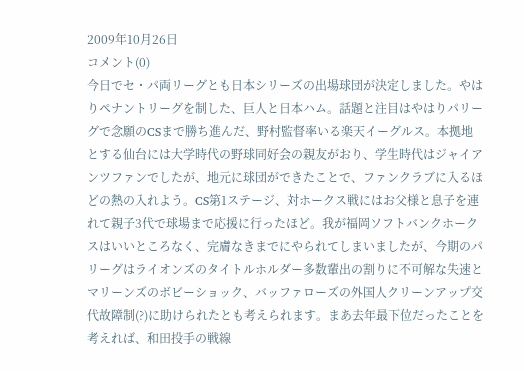2009年10月26日
コメント(0)
今日でセ・パ両リーグとも日本シリーズの出場球団が決定しました。やはりペナントリーグを制した、巨人と日本ハム。話題と注目はやはりパリーグで念願のCSまで勝ち進んだ、野村監督率いる楽天イーグルス。本拠地とする仙台には大学時代の野球同好会の親友がおり、学生時代はジャイアンツファンでしたが、地元に球団ができたことで、ファンクラブに入るほどの熱の入れよう。CS第1ステージ、対ホークス戦にはお父様と息子を連れて親子3代で球場まで応援に行ったほど。我が福岡ソフトバンクホークスはいいところなく、完膚なきまでにやられてしまいましたが、今期のパリーグはライオンズのタイトルホルダー多数輩出の割りに不可解な失速とマリーンズのボビーショック、バッファローズの外国人クリーンアップ交代故障制(?)に助けられたとも考えられます。まあ去年最下位だったことを考えれば、和田投手の戦線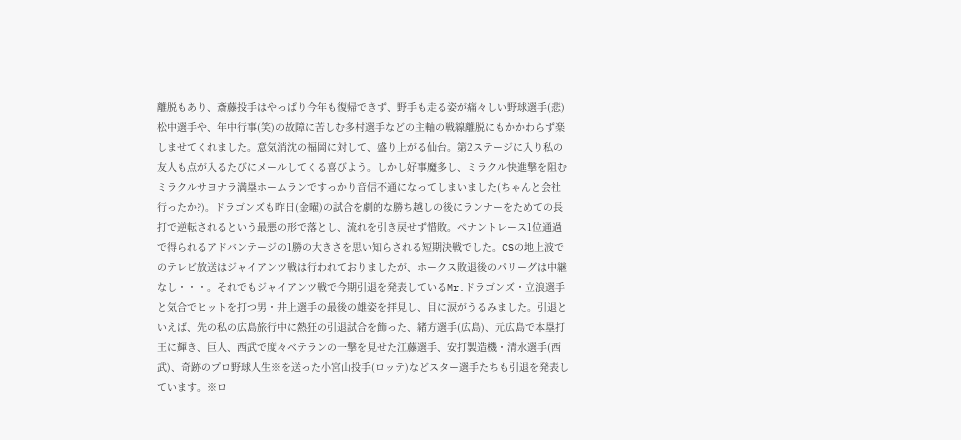離脱もあり、斎藤投手はやっぱり今年も復帰できず、野手も走る姿が痛々しい野球選手(悲)松中選手や、年中行事(笑)の故障に苦しむ多村選手などの主軸の戦線離脱にもかかわらず楽しませてくれました。意気消沈の福岡に対して、盛り上がる仙台。第2ステージに入り私の友人も点が入るたびにメールしてくる喜びよう。しかし好事魔多し、ミラクル快進撃を阻むミラクルサヨナラ満塁ホームランですっかり音信不通になってしまいました(ちゃんと会社行ったか?)。ドラゴンズも昨日(金曜)の試合を劇的な勝ち越しの後にランナーをためての長打で逆転されるという最悪の形で落とし、流れを引き戻せず惜敗。ペナントレース1位通過で得られるアドバンテージの1勝の大きさを思い知らされる短期決戦でした。CSの地上波でのテレビ放送はジャイアンツ戦は行われておりましたが、ホークス敗退後のパリーグは中継なし・・・。それでもジャイアンツ戦で今期引退を発表しているMr.ドラゴンズ・立浪選手と気合でヒットを打つ男・井上選手の最後の雄姿を拝見し、目に涙がうるみました。引退といえば、先の私の広島旅行中に熱狂の引退試合を飾った、緒方選手(広島)、元広島で本塁打王に輝き、巨人、西武で度々ベテランの一撃を見せた江藤選手、安打製造機・清水選手(西武)、奇跡のプロ野球人生※を送った小宮山投手(ロッテ)などスター選手たちも引退を発表しています。※ロ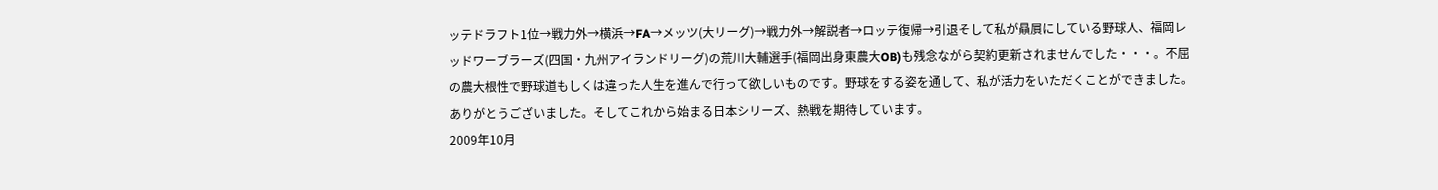ッテドラフト1位→戦力外→横浜→FA→メッツ(大リーグ)→戦力外→解説者→ロッテ復帰→引退そして私が贔屓にしている野球人、福岡レッドワーブラーズ(四国・九州アイランドリーグ)の荒川大輔選手(福岡出身東農大OB)も残念ながら契約更新されませんでした・・・。不屈の農大根性で野球道もしくは違った人生を進んで行って欲しいものです。野球をする姿を通して、私が活力をいただくことができました。ありがとうございました。そしてこれから始まる日本シリーズ、熱戦を期待しています。
2009年10月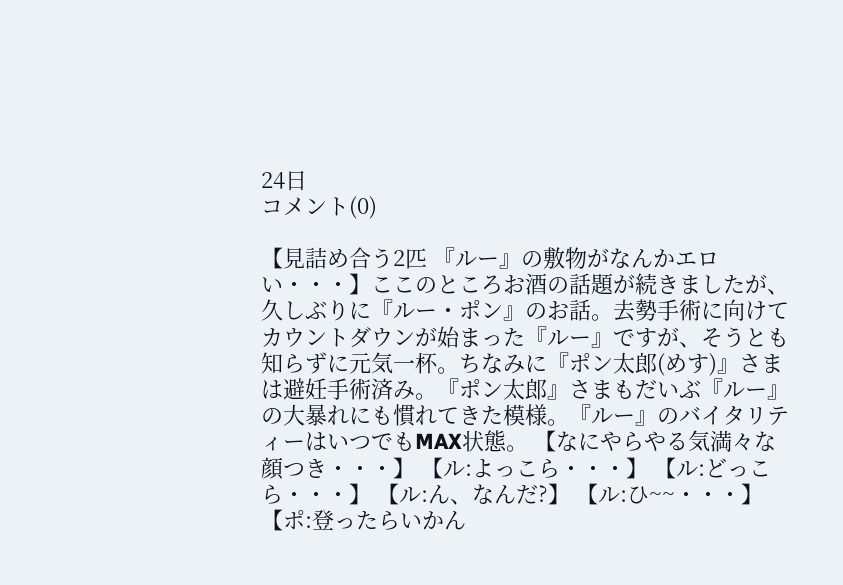24日
コメント(0)

【見詰め合う2匹 『ルー』の敷物がなんかエロい・・・】ここのところお酒の話題が続きましたが、久しぶりに『ルー・ポン』のお話。去勢手術に向けてカウントダウンが始まった『ルー』ですが、そうとも知らずに元気一杯。ちなみに『ポン太郎(めす)』さまは避妊手術済み。『ポン太郎』さまもだいぶ『ルー』の大暴れにも慣れてきた模様。『ルー』のバイタリティーはいつでもMAX状態。 【なにやらやる気満々な顔つき・・・】 【ル:よっこら・・・】 【ル:どっこら・・・】 【ル:ん、なんだ?】 【ル:ひ~~・・・】【ポ:登ったらいかん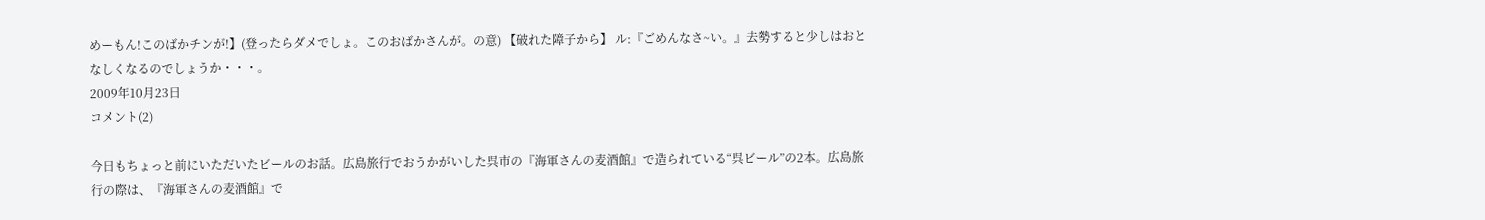めーもん!このばかチンが!】(登ったらダメでしょ。このおばかさんが。の意) 【破れた障子から】 ル:『ごめんなさ~い。』去勢すると少しはおとなしくなるのでしょうか・・・。
2009年10月23日
コメント(2)

今日もちょっと前にいただいたビールのお話。広島旅行でおうかがいした呉市の『海軍さんの麦酒館』で造られている“呉ビール”の2本。広島旅行の際は、『海軍さんの麦酒館』で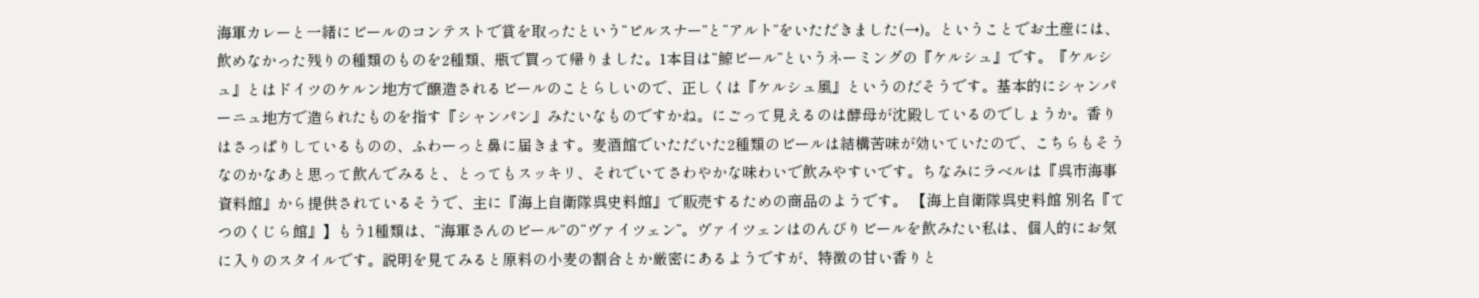海軍カレーと一緒にビールのコンテストで賞を取ったという“ピルスナー”と“アルト”をいただきました(→)。ということでお土産には、飲めなかった残りの種類のものを2種類、瓶で買って帰りました。1本目は“鯨ビール”というネーミングの『ケルシュ』です。『ケルシュ』とはドイツのケルン地方で醸造されるビールのことらしいので、正しくは『ケルシュ風』というのだそうです。基本的にシャンパーニュ地方で造られたものを指す『シャンパン』みたいなものですかね。にごって見えるのは酵母が沈殿しているのでしょうか。香りはさっぱりしているものの、ふわーっと鼻に届きます。麦酒館でいただいた2種類のビールは結構苦味が効いていたので、こちらもそうなのかなあと思って飲んでみると、とってもスッキリ、それでいてさわやかな味わいで飲みやすいです。ちなみにラベルは『呉市海事資料館』から提供されているそうで、主に『海上自衛隊呉史料館』で販売するための商品のようです。 【海上自衛隊呉史料館 別名『てつのくじら館』】もう1種類は、“海軍さんのビール”の“ヴァイツェン”。ヴァイツェンはのんびりビールを飲みたい私は、個人的にお気に入りのスタイルです。説明を見てみると原料の小麦の割合とか厳密にあるようですが、特徴の甘い香りと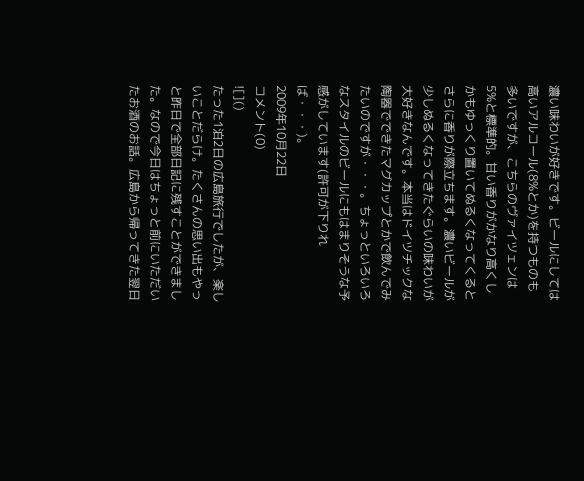濃い味わいが好きです。ビールにしては高いアルコール(8%とか)を持つものも多いですが、こちらのヴァイツェンは5%と標準的。甘い香りがかなり高くしかもゆっくり置いてぬるくなってくるとさらに香りが際立ちます。濃いビールが少しぬるくなってきたぐらいの味わいが大好きなんです。本当はドイツチックな陶器でできたマグカップとかで飲んでみたいのですが・・・。ちょっといろいろなスタイルのビールにもはまりそうな予感がしています(許可が下りれば・・・)。
2009年10月22日
コメント(0)
![]()
たった1泊2日の広島旅行でしたが、楽しいことだらけ。たくさんの思い出もやっと昨日で全部日記に残すことができました。なので今日はちょっと前にいただいたお酒のお話。広島から帰ってきた翌日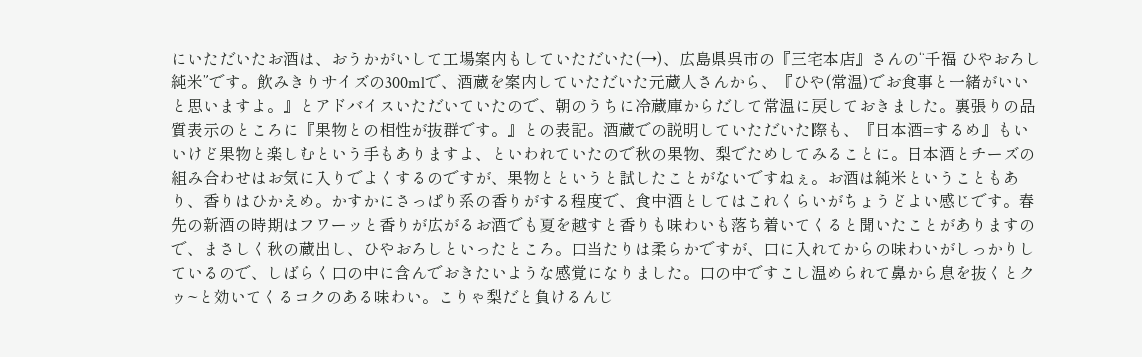にいただいたお酒は、おうかがいして工場案内もしていただいた(→)、広島県呉市の『三宅本店』さんの“千福 ひやおろし 純米”です。飲みきりサイズの300mlで、酒蔵を案内していただいた元蔵人さんから、『ひや(常温)でお食事と一緒がいいと思いますよ。』とアドバイスいただいていたので、朝のうちに冷蔵庫からだして常温に戻しておきました。裏張りの品質表示のところに『果物との相性が抜群です。』との表記。酒蔵での説明していただいた際も、『日本酒=するめ』もいいけど果物と楽しむという手もありますよ、といわれていたので秋の果物、梨でためしてみることに。日本酒とチーズの組み合わせはお気に入りでよくするのですが、果物とというと試したことがないですねぇ。お酒は純米ということもあり、香りはひかえめ。かすかにさっぱり系の香りがする程度で、食中酒としてはこれくらいがちょうどよい感じです。春先の新酒の時期はフワーッと香りが広がるお酒でも夏を越すと香りも味わいも落ち着いてくると聞いたことがありますので、まさしく秋の蔵出し、ひやおろしといったところ。口当たりは柔らかですが、口に入れてからの味わいがしっかりしているので、しばらく口の中に含んでおきたいような感覚になりました。口の中ですこし温められて鼻から息を抜くとクゥ~と効いてくるコクのある味わい。こりゃ梨だと負けるんじ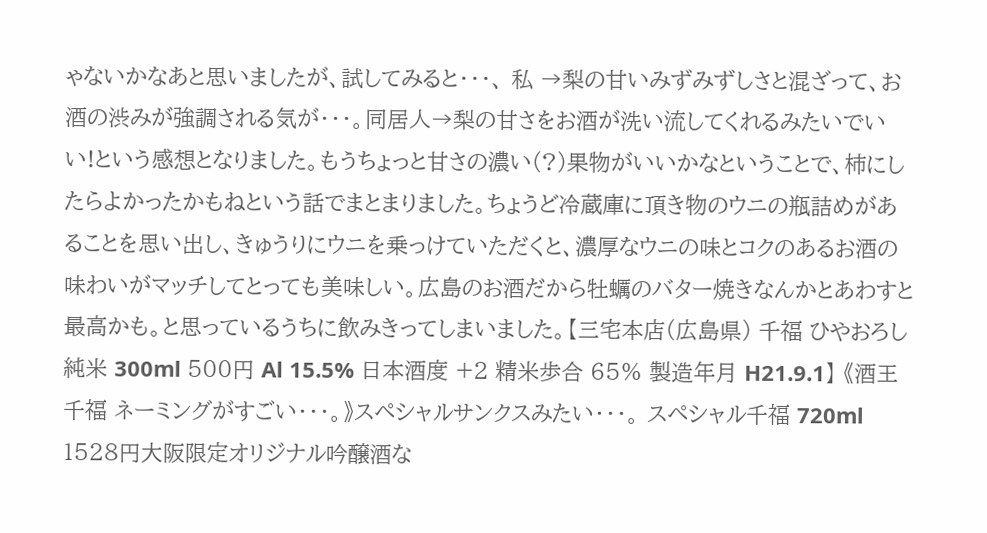ゃないかなあと思いましたが、試してみると・・・、 私 →梨の甘いみずみずしさと混ざって、お酒の渋みが強調される気が・・・。同居人→梨の甘さをお酒が洗い流してくれるみたいでいい!という感想となりました。もうちょっと甘さの濃い(?)果物がいいかなということで、柿にしたらよかったかもねという話でまとまりました。ちょうど冷蔵庫に頂き物のウニの瓶詰めがあることを思い出し、きゅうりにウニを乗っけていただくと、濃厚なウニの味とコクのあるお酒の味わいがマッチしてとっても美味しい。広島のお酒だから牡蠣のバター焼きなんかとあわすと最高かも。と思っているうちに飲みきってしまいました。【三宅本店(広島県) 千福 ひやおろし 純米 300ml 500円 Al 15.5% 日本酒度 +2 精米歩合 65% 製造年月 H21.9.1】 《酒王 千福 ネーミングがすごい・・・。》スペシャルサンクスみたい・・・。 スペシャル千福 720ml 1528円大阪限定オリジナル吟醸酒な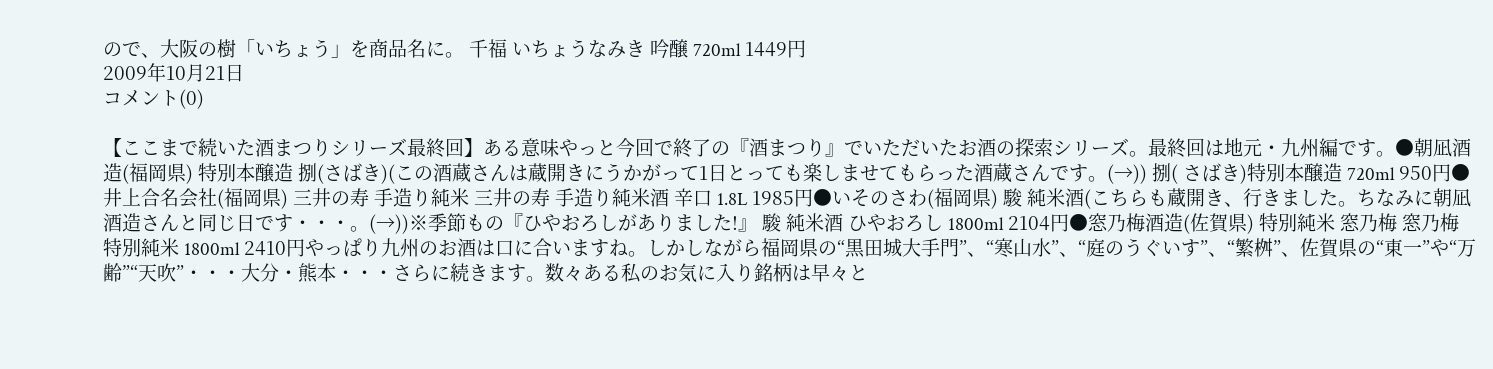ので、大阪の樹「いちょう」を商品名に。 千福 いちょうなみき 吟醸 720ml 1449円
2009年10月21日
コメント(0)

【ここまで続いた酒まつりシリーズ最終回】ある意味やっと今回で終了の『酒まつり』でいただいたお酒の探索シリーズ。最終回は地元・九州編です。●朝凪酒造(福岡県) 特別本醸造 捌(さばき)(この酒蔵さんは蔵開きにうかがって1日とっても楽しませてもらった酒蔵さんです。(→)) 捌( さばき)特別本醸造 720ml 950円●井上合名会社(福岡県) 三井の寿 手造り純米 三井の寿 手造り純米酒 辛口 1.8L 1985円●いそのさわ(福岡県) 駿 純米酒(こちらも蔵開き、行きました。ちなみに朝凪酒造さんと同じ日です・・・。(→))※季節もの『ひやおろしがありました!』 駿 純米酒 ひやおろし 1800ml 2104円●窓乃梅酒造(佐賀県) 特別純米 窓乃梅 窓乃梅 特別純米 1800ml 2410円やっぱり九州のお酒は口に合いますね。しかしながら福岡県の“黒田城大手門”、“寒山水”、“庭のうぐいす”、“繁桝”、佐賀県の“東一”や“万齢”“天吹”・・・大分・熊本・・・さらに続きます。数々ある私のお気に入り銘柄は早々と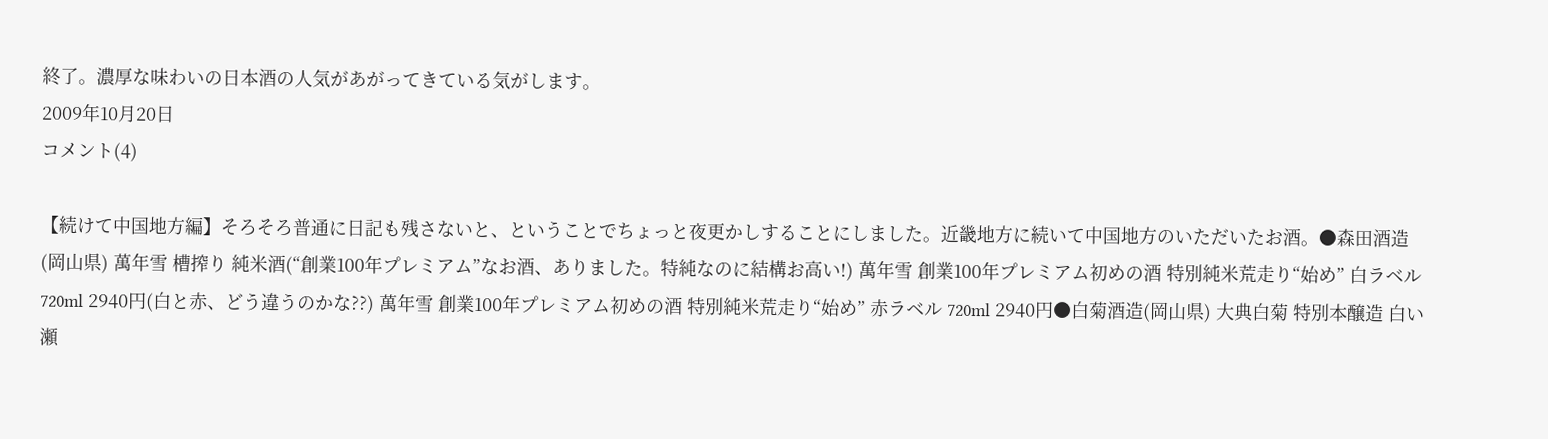終了。濃厚な味わいの日本酒の人気があがってきている気がします。
2009年10月20日
コメント(4)

【続けて中国地方編】そろそろ普通に日記も残さないと、ということでちょっと夜更かしすることにしました。近畿地方に続いて中国地方のいただいたお酒。●森田酒造(岡山県) 萬年雪 槽搾り 純米酒(“創業100年プレミアム”なお酒、ありました。特純なのに結構お高い!) 萬年雪 創業100年プレミアム初めの酒 特別純米荒走り“始め” 白ラベル 720ml 2940円(白と赤、どう違うのかな??) 萬年雪 創業100年プレミアム初めの酒 特別純米荒走り“始め” 赤ラベル 720ml 2940円●白菊酒造(岡山県) 大典白菊 特別本醸造 白い瀬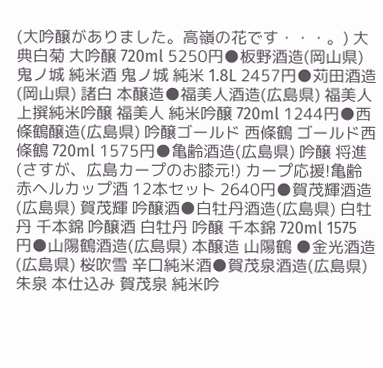(大吟醸がありました。高嶺の花です・・・。) 大典白菊 大吟醸 720ml 5250円●板野酒造(岡山県) 鬼ノ城 純米酒 鬼ノ城 純米 1.8L 2457円●苅田酒造(岡山県) 諸白 本醸造●福美人酒造(広島県) 福美人 上撰純米吟醸 福美人 純米吟醸 720ml 1244円●西條鶴醸造(広島県) 吟醸ゴールド 西條鶴 ゴールド西條鶴 720ml 1575円●亀齢酒造(広島県) 吟醸 将進(さすが、広島カープのお膝元!) カープ応援!亀齢 赤ヘルカップ酒 12本セット 2640円●賀茂輝酒造(広島県) 賀茂輝 吟醸酒●白牡丹酒造(広島県) 白牡丹 千本錦 吟醸酒 白牡丹 吟醸 千本錦 720ml 1575円●山陽鶴酒造(広島県) 本醸造 山陽鶴 ●金光酒造(広島県) 桜吹雪 辛口純米酒●賀茂泉酒造(広島県) 朱泉 本仕込み 賀茂泉 純米吟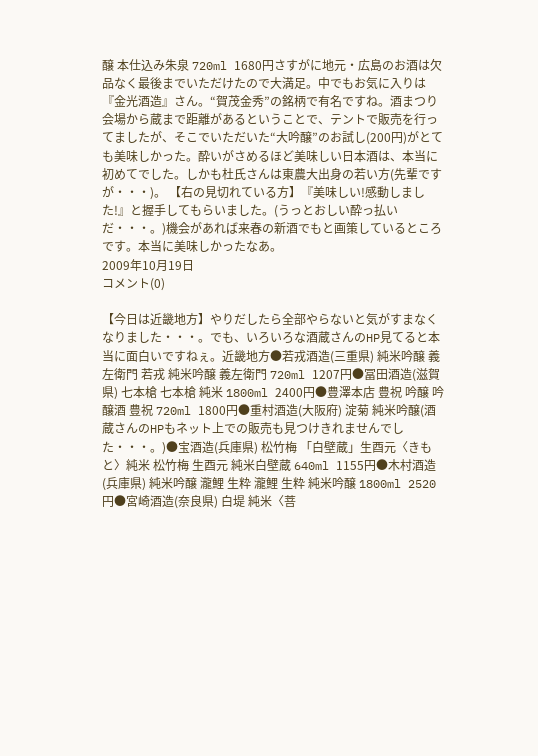醸 本仕込み朱泉 720ml 1680円さすがに地元・広島のお酒は欠品なく最後までいただけたので大満足。中でもお気に入りは『金光酒造』さん。“賀茂金秀”の銘柄で有名ですね。酒まつり会場から蔵まで距離があるということで、テントで販売を行ってましたが、そこでいただいた“大吟醸”のお試し(200円)がとても美味しかった。酔いがさめるほど美味しい日本酒は、本当に初めてでした。しかも杜氏さんは東農大出身の若い方(先輩ですが・・・)。 【右の見切れている方】『美味しい!感動しました!』と握手してもらいました。(うっとおしい酔っ払いだ・・・。)機会があれば来春の新酒でもと画策しているところです。本当に美味しかったなあ。
2009年10月19日
コメント(0)

【今日は近畿地方】やりだしたら全部やらないと気がすまなくなりました・・・。でも、いろいろな酒蔵さんのHP見てると本当に面白いですねぇ。近畿地方●若戎酒造(三重県) 純米吟醸 義左衛門 若戎 純米吟醸 義左衛門 720ml 1207円●冨田酒造(滋賀県) 七本槍 七本槍 純米 1800ml 2400円●豊澤本店 豊祝 吟醸 吟醸酒 豊祝 720ml 1800円●重村酒造(大阪府) 淀菊 純米吟醸(酒蔵さんのHPもネット上での販売も見つけきれませんでした・・・。)●宝酒造(兵庫県) 松竹梅 「白壁蔵」生酉元〈きもと〉純米 松竹梅 生酉元 純米白壁蔵 640ml 1155円●木村酒造(兵庫県) 純米吟醸 瀧鯉 生粋 瀧鯉 生粋 純米吟醸 1800ml 2520円●宮崎酒造(奈良県) 白堤 純米〈菩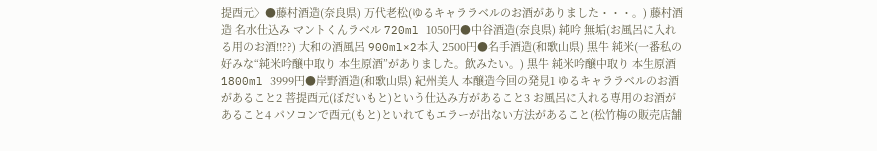提酉元〉●藤村酒造(奈良県) 万代老松(ゆるキャララベルのお酒がありました・・・。) 藤村酒造 名水仕込み マントくんラベル 720ml 1050円●中谷酒造(奈良県) 純吟 無垢(お風呂に入れる用のお酒!!??) 大和の酒風呂 900ml×2本入 2500円●名手酒造(和歌山県) 黒牛 純米(一番私の好みな“純米吟醸中取り 本生原酒”がありました。飲みたい。) 黒牛 純米吟醸中取り 本生原酒 1800ml 3999円●岸野酒造(和歌山県) 紀州美人 本醸造今回の発見1 ゆるキャララベルのお酒があること2 菩提酉元(ぼだいもと)という仕込み方があること3 お風呂に入れる専用のお酒があること4 パソコンで酉元(もと)といれてもエラーが出ない方法があること(松竹梅の販売店舗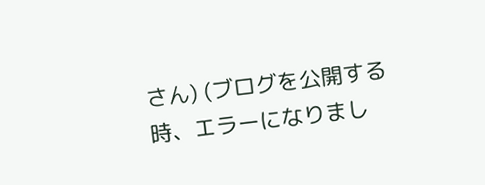さん) (ブログを公開する時、エラーになりまし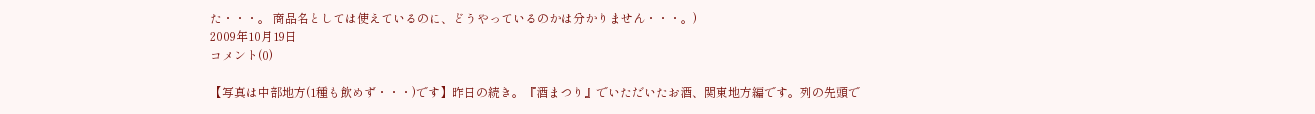た・・・。 商品名としては使えているのに、どうやっているのかは分かりません・・・。)
2009年10月19日
コメント(0)

【写真は中部地方(1種も飲めず・・・)です】昨日の続き。『酒まつり』でいただいたお酒、関東地方編です。列の先頭で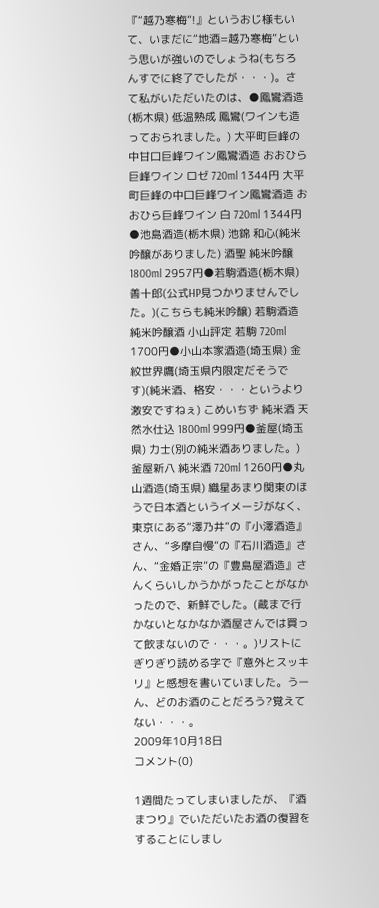『“越乃寒梅”!』というおじ様もいて、いまだに“地酒=越乃寒梅”という思いが強いのでしょうね(もちろんすでに終了でしたが・・・)。さて私がいただいたのは、●鳳鸞酒造(栃木県) 低温熟成 鳳鸞(ワインも造っておられました。) 大平町巨峰の中甘口巨峰ワイン鳳鸞酒造 おおひら巨峰ワイン ロゼ 720ml 1344円 大平町巨峰の中口巨峰ワイン鳳鸞酒造 おおひら巨峰ワイン 白 720ml 1344円●池島酒造(栃木県) 池錦 和心(純米吟醸がありました) 酒聖 純米吟醸 1800ml 2957円●若駒酒造(栃木県) 善十郎(公式HP見つかりませんでした。)(こちらも純米吟醸) 若駒酒造 純米吟醸酒 小山評定 若駒 720ml 1700円●小山本家酒造(埼玉県) 金紋世界鷹(埼玉県内限定だそうです)(純米酒、格安・・・というより激安ですねぇ) こめいちず 純米酒 天然水仕込 1800ml 999円●釜屋(埼玉県) 力士(別の純米酒ありました。) 釜屋新八 純米酒 720ml 1260円●丸山酒造(埼玉県) 織星あまり関東のほうで日本酒というイメージがなく、東京にある“澤乃井”の『小澤酒造』さん、“多摩自慢”の『石川酒造』さん、“金婚正宗”の『豊島屋酒造』さんくらいしかうかがったことがなかったので、新鮮でした。(蔵まで行かないとなかなか酒屋さんでは買って飲まないので・・・。)リストにぎりぎり読める字で『意外とスッキリ』と感想を書いていました。うーん、どのお酒のことだろう?覚えてない・・・。
2009年10月18日
コメント(0)

1週間たってしまいましたが、『酒まつり』でいただいたお酒の復習をすることにしまし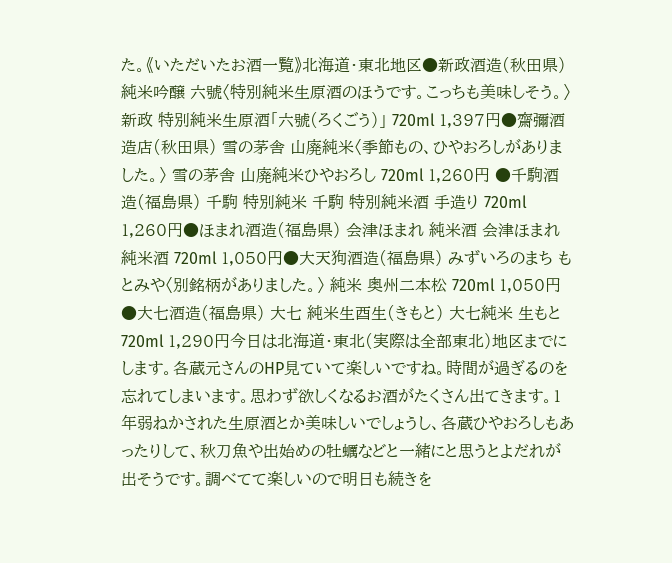た。《いただいたお酒一覧》北海道・東北地区●新政酒造(秋田県) 純米吟醸 六號〈特別純米生原酒のほうです。こっちも美味しそう。〉 新政 特別純米生原酒「六號(ろくごう)」 720ml 1,397円●齋彌酒造店(秋田県) 雪の茅舎 山廃純米〈季節もの、ひやおろしがありました。〉 雪の茅舎 山廃純米ひやおろし 720ml 1,260円 ●千駒酒造(福島県) 千駒 特別純米 千駒 特別純米酒 手造り 720ml 1,260円●ほまれ酒造(福島県) 会津ほまれ 純米酒 会津ほまれ 純米酒 720ml 1,050円●大天狗酒造(福島県) みずいろのまち もとみや〈別銘柄がありました。〉 純米 奥州二本松 720ml 1,050円●大七酒造(福島県) 大七 純米生酉生(きもと) 大七純米 生もと720ml 1,290円今日は北海道・東北(実際は全部東北)地区までにします。各蔵元さんのHP見ていて楽しいですね。時間が過ぎるのを忘れてしまいます。思わず欲しくなるお酒がたくさん出てきます。1年弱ねかされた生原酒とか美味しいでしょうし、各蔵ひやおろしもあったりして、秋刀魚や出始めの牡蠣などと一緒にと思うとよだれが出そうです。調べてて楽しいので明日も続きを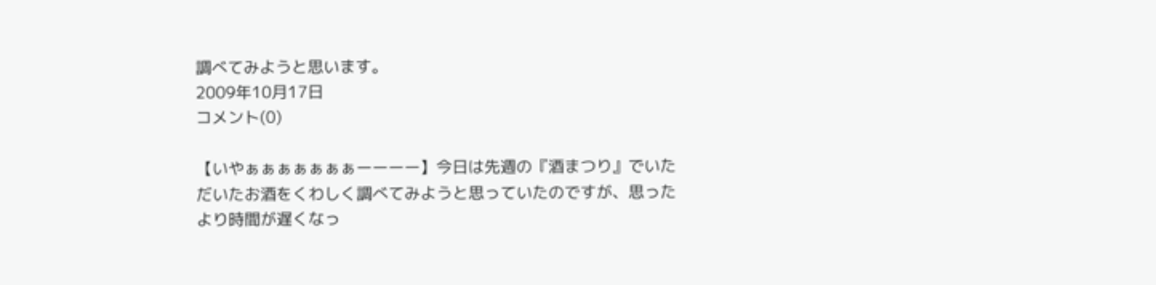調べてみようと思います。
2009年10月17日
コメント(0)

【いやぁぁぁぁぁぁぁーーーー】今日は先週の『酒まつり』でいただいたお酒をくわしく調べてみようと思っていたのですが、思ったより時間が遅くなっ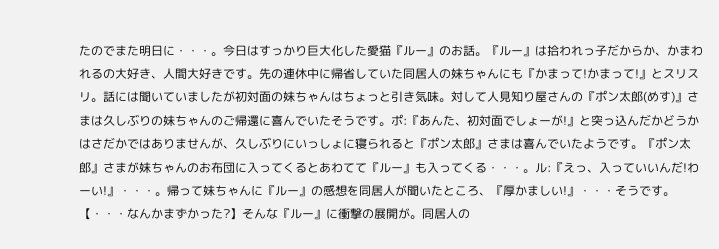たのでまた明日に・・・。今日はすっかり巨大化した愛猫『ルー』のお話。『ルー』は拾われっ子だからか、かまわれるの大好き、人間大好きです。先の連休中に帰省していた同居人の妹ちゃんにも『かまって!かまって!』とスリスリ。話には聞いていましたが初対面の妹ちゃんはちょっと引き気味。対して人見知り屋さんの『ポン太郎(めす)』さまは久しぶりの妹ちゃんのご帰還に喜んでいたそうです。ポ:『あんた、初対面でしょーが!』と突っ込んだかどうかはさだかではありませんが、久しぶりにいっしょに寝られると『ポン太郎』さまは喜んでいたようです。『ポン太郎』さまが妹ちゃんのお布団に入ってくるとあわてて『ルー』も入ってくる・・・。ル:『えっ、入っていいんだ!わーい!』・・・。帰って妹ちゃんに『ルー』の感想を同居人が聞いたところ、『厚かましい!』・・・そうです。 【・・・なんかまずかった?】そんな『ルー』に衝撃の展開が。同居人の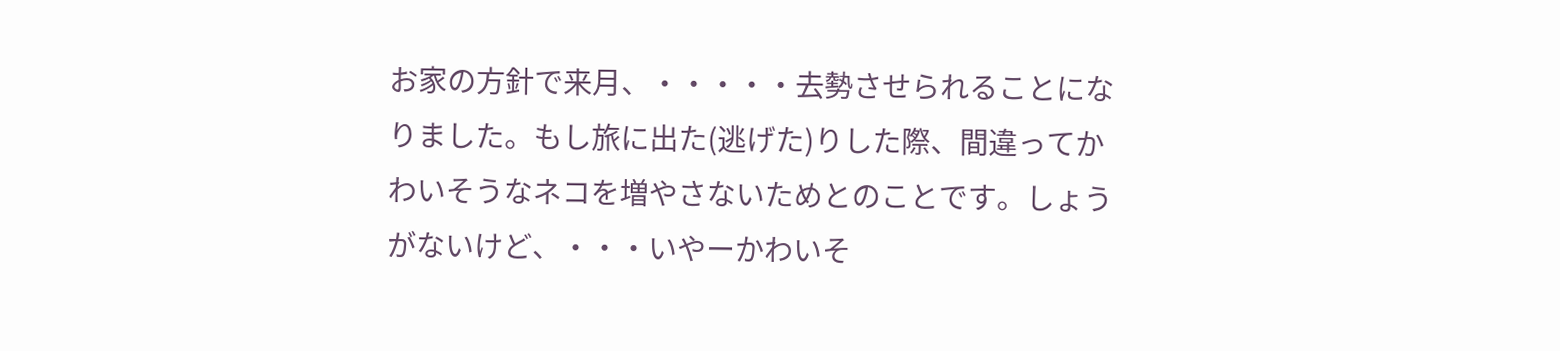お家の方針で来月、・・・・・去勢させられることになりました。もし旅に出た(逃げた)りした際、間違ってかわいそうなネコを増やさないためとのことです。しょうがないけど、・・・いやーかわいそ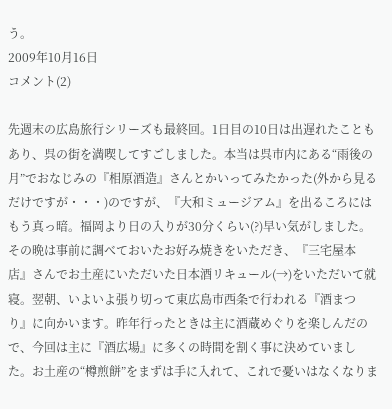う。
2009年10月16日
コメント(2)

先週末の広島旅行シリーズも最終回。1日目の10日は出遅れたこともあり、呉の街を満喫してすごしました。本当は呉市内にある“雨後の月”でおなじみの『相原酒造』さんとかいってみたかった(外から見るだけですが・・・)のですが、『大和ミュージアム』を出るころにはもう真っ暗。福岡より日の入りが30分くらい(?)早い気がしました。その晩は事前に調べておいたお好み焼きをいただき、『三宅屋本店』さんでお土産にいただいた日本酒リキュール(→)をいただいて就寝。翌朝、いよいよ張り切って東広島市西条で行われる『酒まつり』に向かいます。昨年行ったときは主に酒蔵めぐりを楽しんだので、今回は主に『酒広場』に多くの時間を割く事に決めていました。お土産の“樽煎餅”をまずは手に入れて、これで憂いはなくなりま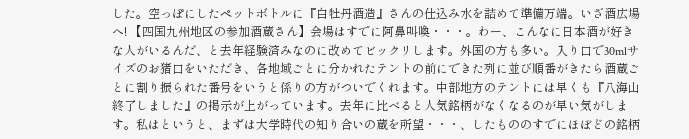した。空っぽにしたペットボトルに『白牡丹酒造』さんの仕込み水を詰めて準備万端。いざ酒広場へ! 【四国九州地区の参加酒蔵さん】会場はすでに阿鼻叫喚・・・。わー、こんなに日本酒が好きな人がいるんだ、と去年経験済みなのに改めてビックリします。外国の方も多い。入り口で30mlサイズのお猪口をいただき、各地域ごとに分かれたテントの前にできた列に並び順番がきたら酒蔵ごとに割り振られた番号をいうと係りの方がついでくれます。中部地方のテントには早くも『八海山終了しました』の掲示が上がっています。去年に比べると人気銘柄がなくなるのが早い気がします。私はというと、まずは大学時代の知り合いの蔵を所望・・・、したもののすでにほぼどの銘柄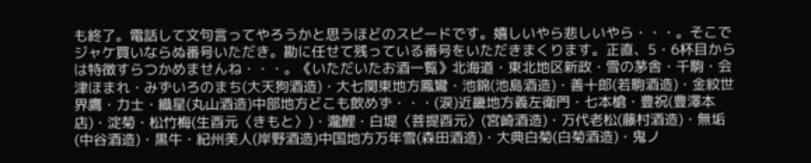も終了。電話して文句言ってやろうかと思うほどのスピードです。嬉しいやら悲しいやら・・・。そこでジャケ買いならぬ番号いただき。勘に任せて残っている番号をいただきまくります。正直、5・6杯目からは特徴すらつかめませんね・・・。《いただいたお酒一覧》北海道・東北地区新政・雪の茅舎・千駒・会津ほまれ・みずいろのまち(大天狗酒造)・大七関東地方鳳鸞・池錦(池島酒造)・善十郎(若駒酒造)・金紋世界鷹・力士・織星(丸山酒造)中部地方どこも飲めず・・・(涙)近畿地方義左衛門・七本槍・豊祝(豊澤本店)・淀菊・松竹梅(生酉元〈きもと〉)・瀧鯉・白堤〈菩提酉元〉(宮崎酒造)・万代老松(藤村酒造)・無垢(中谷酒造)・黒牛・紀州美人(岸野酒造)中国地方万年雪(森田酒造)・大典白菊(白菊酒造)・鬼ノ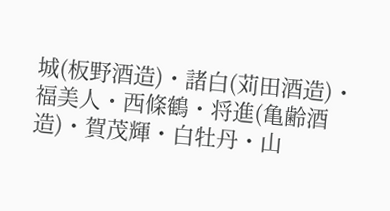城(板野酒造)・諸白(苅田酒造)・福美人・西條鶴・将進(亀齢酒造)・賀茂輝・白牡丹・山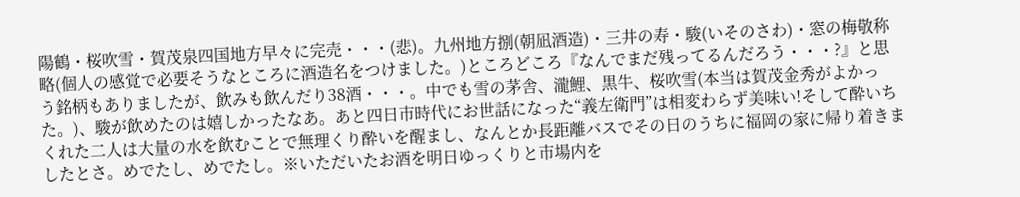陽鶴・桜吹雪・賀茂泉四国地方早々に完売・・・(悲)。九州地方捌(朝凪酒造)・三井の寿・駿(いそのさわ)・窓の梅敬称略(個人の感覚で必要そうなところに酒造名をつけました。)ところどころ『なんでまだ残ってるんだろう・・・?』と思う銘柄もありましたが、飲みも飲んだり38酒・・・。中でも雪の茅舎、瀧鯉、黒牛、桜吹雪(本当は賀茂金秀がよかった。)、駿が飲めたのは嬉しかったなあ。あと四日市時代にお世話になった“義左衛門”は相変わらず美味い!そして酔いちくれた二人は大量の水を飲むことで無理くり酔いを醒まし、なんとか長距離バスでその日のうちに福岡の家に帰り着きましたとさ。めでたし、めでたし。※いただいたお酒を明日ゆっくりと市場内を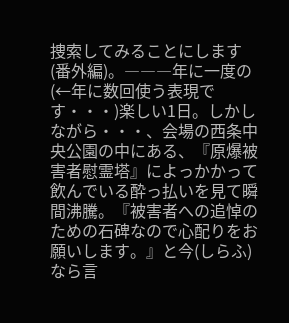捜索してみることにします(番外編)。―――年に一度の(←年に数回使う表現です・・・)楽しい1日。しかしながら・・・、会場の西条中央公園の中にある、『原爆被害者慰霊塔』によっかかって飲んでいる酔っ払いを見て瞬間沸騰。『被害者への追悼のための石碑なので心配りをお願いします。』と今(しらふ)なら言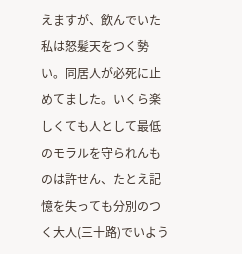えますが、飲んでいた私は怒髪天をつく勢い。同居人が必死に止めてました。いくら楽しくても人として最低のモラルを守られんものは許せん、たとえ記憶を失っても分別のつく大人(三十路)でいよう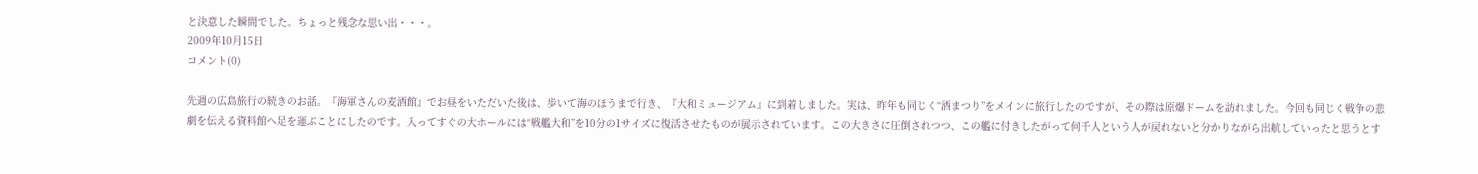と決意した瞬間でした。ちょっと残念な思い出・・・。
2009年10月15日
コメント(0)

先週の広島旅行の続きのお話。『海軍さんの麦酒館』でお昼をいただいた後は、歩いて海のほうまで行き、『大和ミュージアム』に到着しました。実は、昨年も同じく“酒まつり”をメインに旅行したのですが、その際は原爆ドームを訪れました。今回も同じく戦争の悲劇を伝える資料館へ足を運ぶことにしたのです。入ってすぐの大ホールには“戦艦大和”を10分の1サイズに復活させたものが展示されています。この大きさに圧倒されつつ、この艦に付きしたがって何千人という人が戻れないと分かりながら出航していったと思うとす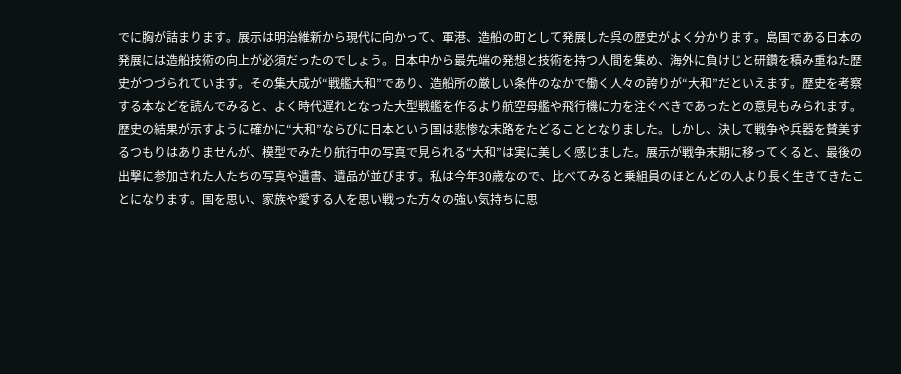でに胸が詰まります。展示は明治維新から現代に向かって、軍港、造船の町として発展した呉の歴史がよく分かります。島国である日本の発展には造船技術の向上が必須だったのでしょう。日本中から最先端の発想と技術を持つ人間を集め、海外に負けじと研鑽を積み重ねた歴史がつづられています。その集大成が“戦艦大和”であり、造船所の厳しい条件のなかで働く人々の誇りが“大和”だといえます。歴史を考察する本などを読んでみると、よく時代遅れとなった大型戦艦を作るより航空母艦や飛行機に力を注ぐべきであったとの意見もみられます。歴史の結果が示すように確かに“大和”ならびに日本という国は悲惨な末路をたどることとなりました。しかし、決して戦争や兵器を賛美するつもりはありませんが、模型でみたり航行中の写真で見られる“大和”は実に美しく感じました。展示が戦争末期に移ってくると、最後の出撃に参加された人たちの写真や遺書、遺品が並びます。私は今年30歳なので、比べてみると乗組員のほとんどの人より長く生きてきたことになります。国を思い、家族や愛する人を思い戦った方々の強い気持ちに思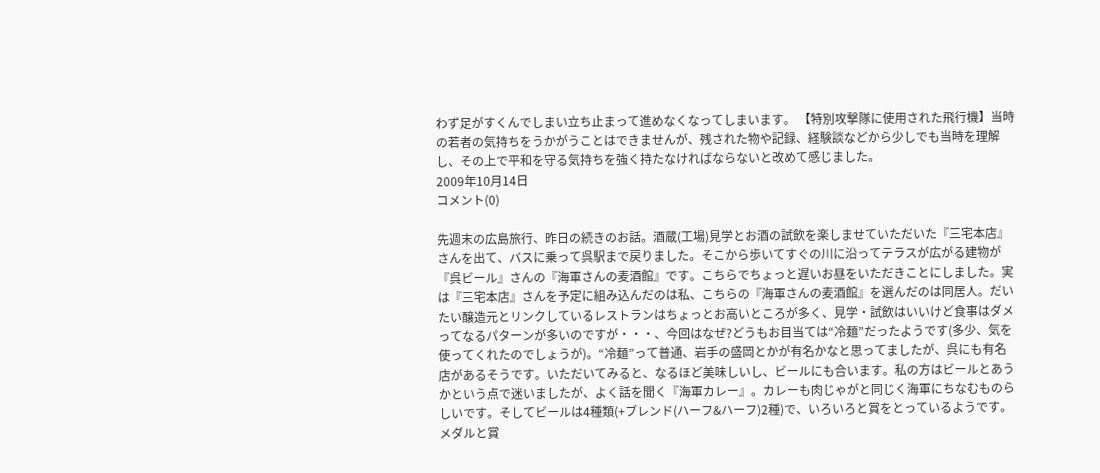わず足がすくんでしまい立ち止まって進めなくなってしまいます。 【特別攻撃隊に使用された飛行機】当時の若者の気持ちをうかがうことはできませんが、残された物や記録、経験談などから少しでも当時を理解し、その上で平和を守る気持ちを強く持たなければならないと改めて感じました。
2009年10月14日
コメント(0)

先週末の広島旅行、昨日の続きのお話。酒蔵(工場)見学とお酒の試飲を楽しませていただいた『三宅本店』さんを出て、バスに乗って呉駅まで戻りました。そこから歩いてすぐの川に沿ってテラスが広がる建物が『呉ビール』さんの『海軍さんの麦酒館』です。こちらでちょっと遅いお昼をいただきことにしました。実は『三宅本店』さんを予定に組み込んだのは私、こちらの『海軍さんの麦酒館』を選んだのは同居人。だいたい醸造元とリンクしているレストランはちょっとお高いところが多く、見学・試飲はいいけど食事はダメってなるパターンが多いのですが・・・、今回はなぜ?どうもお目当ては“冷麺”だったようです(多少、気を使ってくれたのでしょうが)。“冷麺”って普通、岩手の盛岡とかが有名かなと思ってましたが、呉にも有名店があるそうです。いただいてみると、なるほど美味しいし、ビールにも合います。私の方はビールとあうかという点で迷いましたが、よく話を聞く『海軍カレー』。カレーも肉じゃがと同じく海軍にちなむものらしいです。そしてビールは4種類(+ブレンド(ハーフ&ハーフ)2種)で、いろいろと賞をとっているようです。 メダルと賞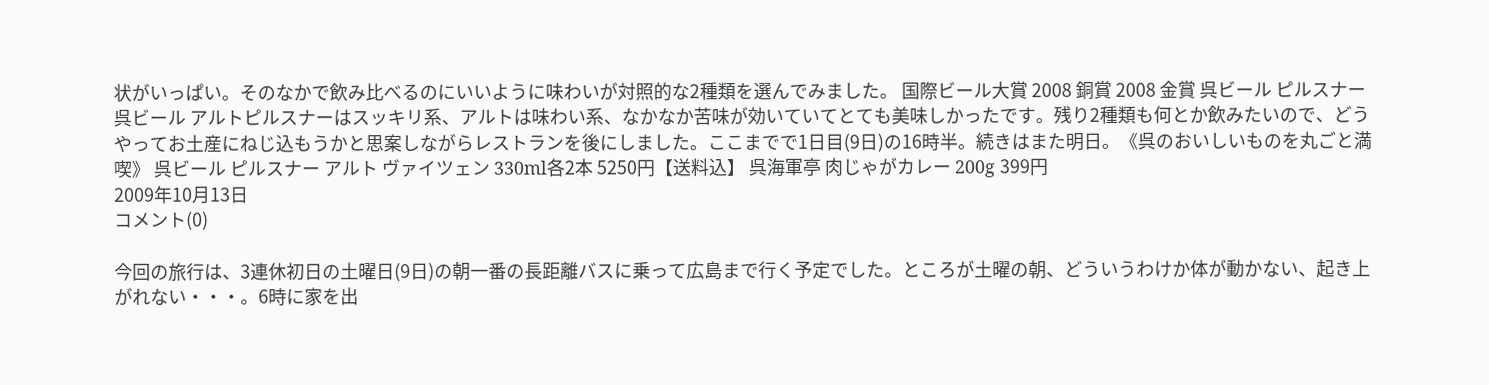状がいっぱい。そのなかで飲み比べるのにいいように味わいが対照的な2種類を選んでみました。 国際ビール大賞 2008 銅賞 2008 金賞 呉ビール ピルスナー 呉ビール アルトピルスナーはスッキリ系、アルトは味わい系、なかなか苦味が効いていてとても美味しかったです。残り2種類も何とか飲みたいので、どうやってお土産にねじ込もうかと思案しながらレストランを後にしました。ここまでで1日目(9日)の16時半。続きはまた明日。《呉のおいしいものを丸ごと満喫》 呉ビール ピルスナー アルト ヴァイツェン 330ml各2本 5250円【送料込】 呉海軍亭 肉じゃがカレー 200g 399円
2009年10月13日
コメント(0)

今回の旅行は、3連休初日の土曜日(9日)の朝一番の長距離バスに乗って広島まで行く予定でした。ところが土曜の朝、どういうわけか体が動かない、起き上がれない・・・。6時に家を出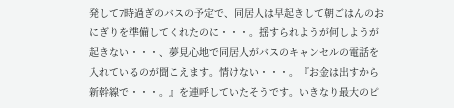発して7時過ぎのバスの予定で、同居人は早起きして朝ごはんのおにぎりを準備してくれたのに・・・。揺すられようが何しようが起きない・・・、夢見心地で同居人がバスのキャンセルの電話を入れているのが聞こえます。情けない・・・。『お金は出すから新幹線で・・・。』を連呼していたそうです。いきなり最大のピ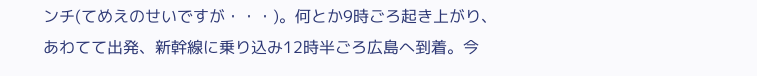ンチ(てめえのせいですが・・・)。何とか9時ごろ起き上がり、あわてて出発、新幹線に乗り込み12時半ごろ広島へ到着。今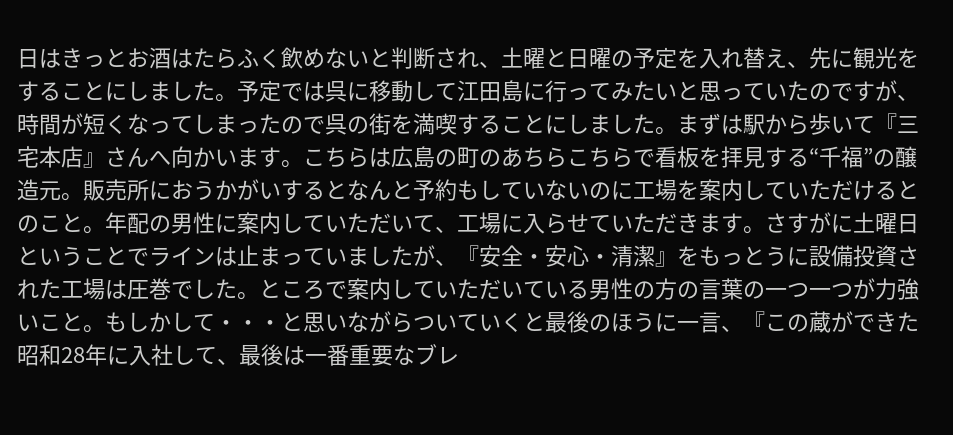日はきっとお酒はたらふく飲めないと判断され、土曜と日曜の予定を入れ替え、先に観光をすることにしました。予定では呉に移動して江田島に行ってみたいと思っていたのですが、時間が短くなってしまったので呉の街を満喫することにしました。まずは駅から歩いて『三宅本店』さんへ向かいます。こちらは広島の町のあちらこちらで看板を拝見する“千福”の醸造元。販売所におうかがいするとなんと予約もしていないのに工場を案内していただけるとのこと。年配の男性に案内していただいて、工場に入らせていただきます。さすがに土曜日ということでラインは止まっていましたが、『安全・安心・清潔』をもっとうに設備投資された工場は圧巻でした。ところで案内していただいている男性の方の言葉の一つ一つが力強いこと。もしかして・・・と思いながらついていくと最後のほうに一言、『この蔵ができた昭和28年に入社して、最後は一番重要なブレ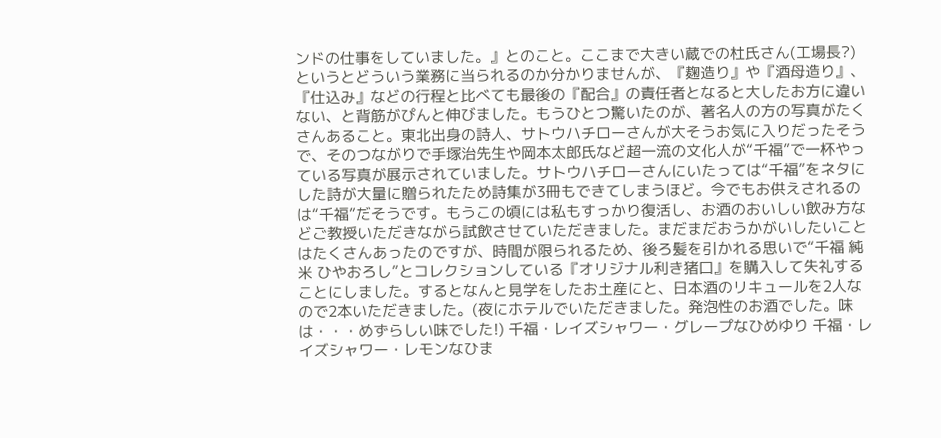ンドの仕事をしていました。』とのこと。ここまで大きい蔵での杜氏さん(工場長?)というとどういう業務に当られるのか分かりませんが、『麹造り』や『酒母造り』、『仕込み』などの行程と比べても最後の『配合』の責任者となると大したお方に違いない、と背筋がぴんと伸びました。もうひとつ驚いたのが、著名人の方の写真がたくさんあること。東北出身の詩人、サトウハチローさんが大そうお気に入りだったそうで、そのつながりで手塚治先生や岡本太郎氏など超一流の文化人が“千福”で一杯やっている写真が展示されていました。サトウハチローさんにいたっては“千福”をネタにした詩が大量に贈られたため詩集が3冊もできてしまうほど。今でもお供えされるのは“千福”だそうです。もうこの頃には私もすっかり復活し、お酒のおいしい飲み方などご教授いただきながら試飲させていただきました。まだまだおうかがいしたいことはたくさんあったのですが、時間が限られるため、後ろ髪を引かれる思いで“千福 純米 ひやおろし”とコレクションしている『オリジナル利き猪口』を購入して失礼することにしました。するとなんと見学をしたお土産にと、日本酒のリキュールを2人なので2本いただきました。(夜にホテルでいただきました。発泡性のお酒でした。味は・・・めずらしい味でした!) 千福・レイズシャワー・グレープなひめゆり 千福・レイズシャワー・レモンなひま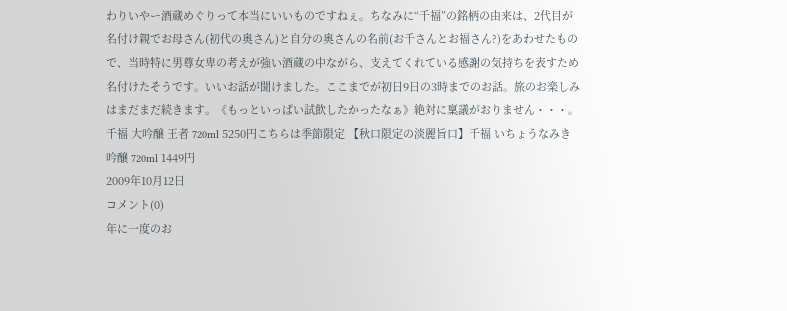わりいやー酒蔵めぐりって本当にいいものですねぇ。ちなみに“千福”の銘柄の由来は、2代目が名付け親でお母さん(初代の奥さん)と自分の奥さんの名前(お千さんとお福さん?)をあわせたもので、当時特に男尊女卑の考えが強い酒蔵の中ながら、支えてくれている感謝の気持ちを表すため名付けたそうです。いいお話が聞けました。ここまでが初日9日の3時までのお話。旅のお楽しみはまだまだ続きます。《もっといっぱい試飲したかったなぁ》絶対に稟議がおりません・・・。 千福 大吟醸 王者 720ml 5250円こちらは季節限定 【秋口限定の淡麗旨口】千福 いちょうなみき 吟醸 720ml 1449円
2009年10月12日
コメント(0)
年に一度のお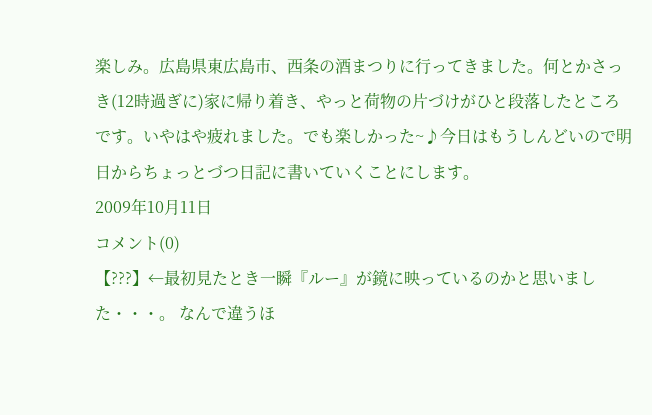楽しみ。広島県東広島市、西条の酒まつりに行ってきました。何とかさっき(12時過ぎに)家に帰り着き、やっと荷物の片づけがひと段落したところです。いやはや疲れました。でも楽しかった~♪今日はもうしんどいので明日からちょっとづつ日記に書いていくことにします。
2009年10月11日
コメント(0)
【???】←最初見たとき一瞬『ルー』が鏡に映っているのかと思いました・・・。 なんで違うほ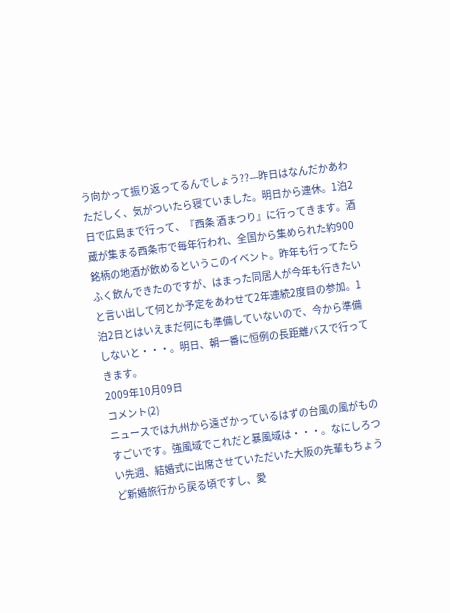う向かって振り返ってるんでしょう??---昨日はなんだかあわただしく、気がついたら寝ていました。明日から連休。1泊2日で広島まで行って、『西条 酒まつり』に行ってきます。酒蔵が集まる西条市で毎年行われ、全国から集められた約900銘柄の地酒が飲めるというこのイベント。昨年も行ってたらふく飲んできたのですが、はまった同居人が今年も行きたいと言い出して何とか予定をあわせて2年連続2度目の参加。1泊2日とはいえまだ何にも準備していないので、今から準備しないと・・・。明日、朝一番に恒例の長距離バスで行ってきます。
2009年10月09日
コメント(2)
ニュースでは九州から遠ざかっているはずの台風の風がものすごいです。強風域でこれだと暴風域は・・・。なにしろつい先週、結婚式に出席させていただいた大阪の先輩もちょうど新婚旅行から戻る頃ですし、愛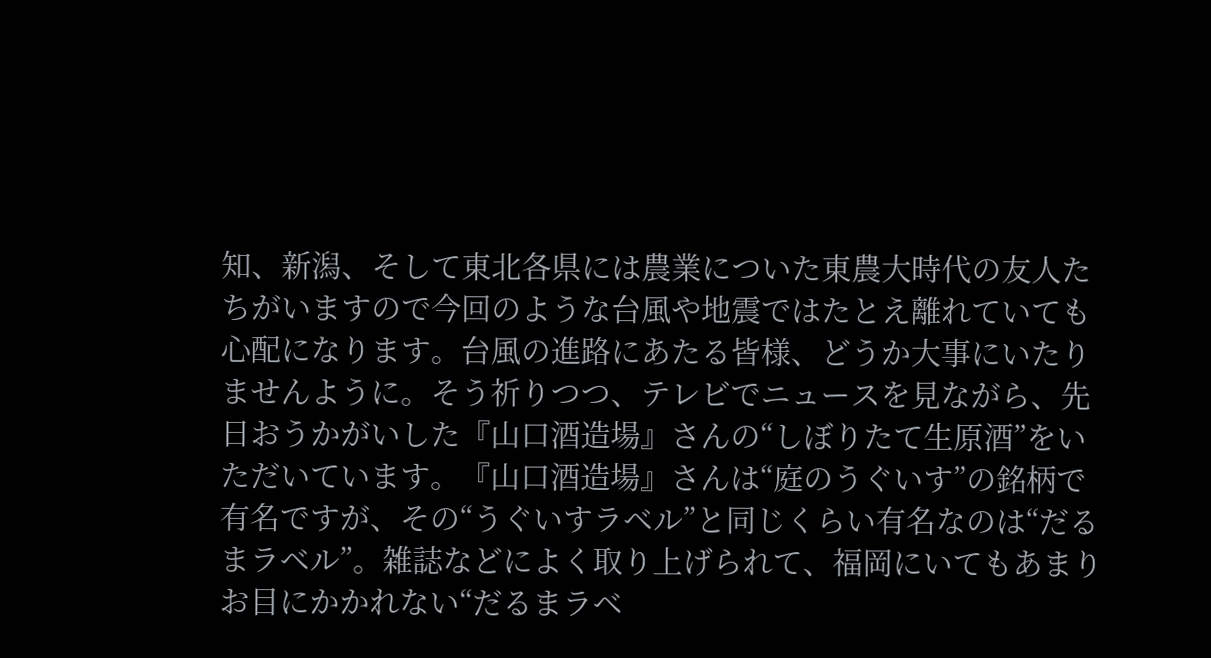知、新潟、そして東北各県には農業についた東農大時代の友人たちがいますので今回のような台風や地震ではたとえ離れていても心配になります。台風の進路にあたる皆様、どうか大事にいたりませんように。そう祈りつつ、テレビでニュースを見ながら、先日おうかがいした『山口酒造場』さんの“しぼりたて生原酒”をいただいています。『山口酒造場』さんは“庭のうぐいす”の銘柄で有名ですが、その“うぐいすラベル”と同じくらい有名なのは“だるまラベル”。雑誌などによく取り上げられて、福岡にいてもあまりお目にかかれない“だるまラベ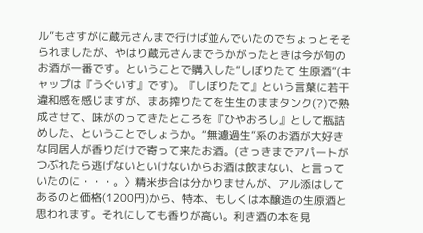ル”もさすがに蔵元さんまで行けば並んでいたのでちょっとそそられましたが、やはり蔵元さんまでうかがったときは今が旬のお酒が一番です。ということで購入した“しぼりたて 生原酒”(キャップは『うぐいす』です)。『しぼりたて』という言葉に若干違和感を感じますが、まあ搾りたてを生生のままタンク(?)で熟成させて、味がのってきたところを『ひやおろし』として瓶詰めした、ということでしょうか。“無濾過生”系のお酒が大好きな同居人が香りだけで寄って来たお酒。(さっきまでアパートがつぶれたら逃げないといけないからお酒は飲まない、と言っていたのに・・・。〉精米歩合は分かりませんが、アル添はしてあるのと価格(1200円)から、特本、もしくは本醸造の生原酒と思われます。それにしても香りが高い。利き酒の本を見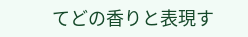てどの香りと表現す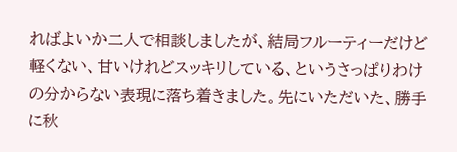ればよいか二人で相談しましたが、結局フルーティーだけど軽くない、甘いけれどスッキリしている、というさっぱりわけの分からない表現に落ち着きました。先にいただいた、勝手に秋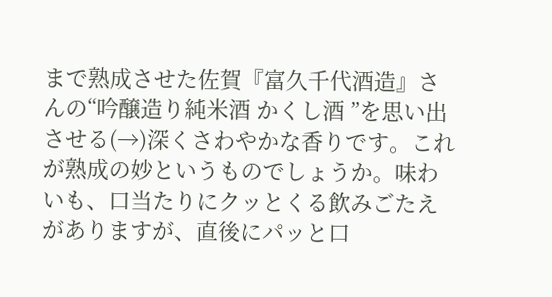まで熟成させた佐賀『富久千代酒造』さんの“吟醸造り純米酒 かくし酒 ”を思い出させる(→)深くさわやかな香りです。これが熟成の妙というものでしょうか。味わいも、口当たりにクッとくる飲みごたえがありますが、直後にパッと口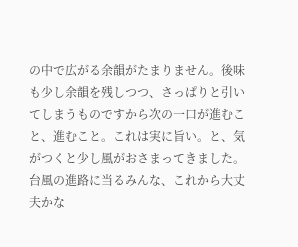の中で広がる余韻がたまりません。後味も少し余韻を残しつつ、さっぱりと引いてしまうものですから次の一口が進むこと、進むこと。これは実に旨い。と、気がつくと少し風がおさまってきました。台風の進路に当るみんな、これから大丈夫かな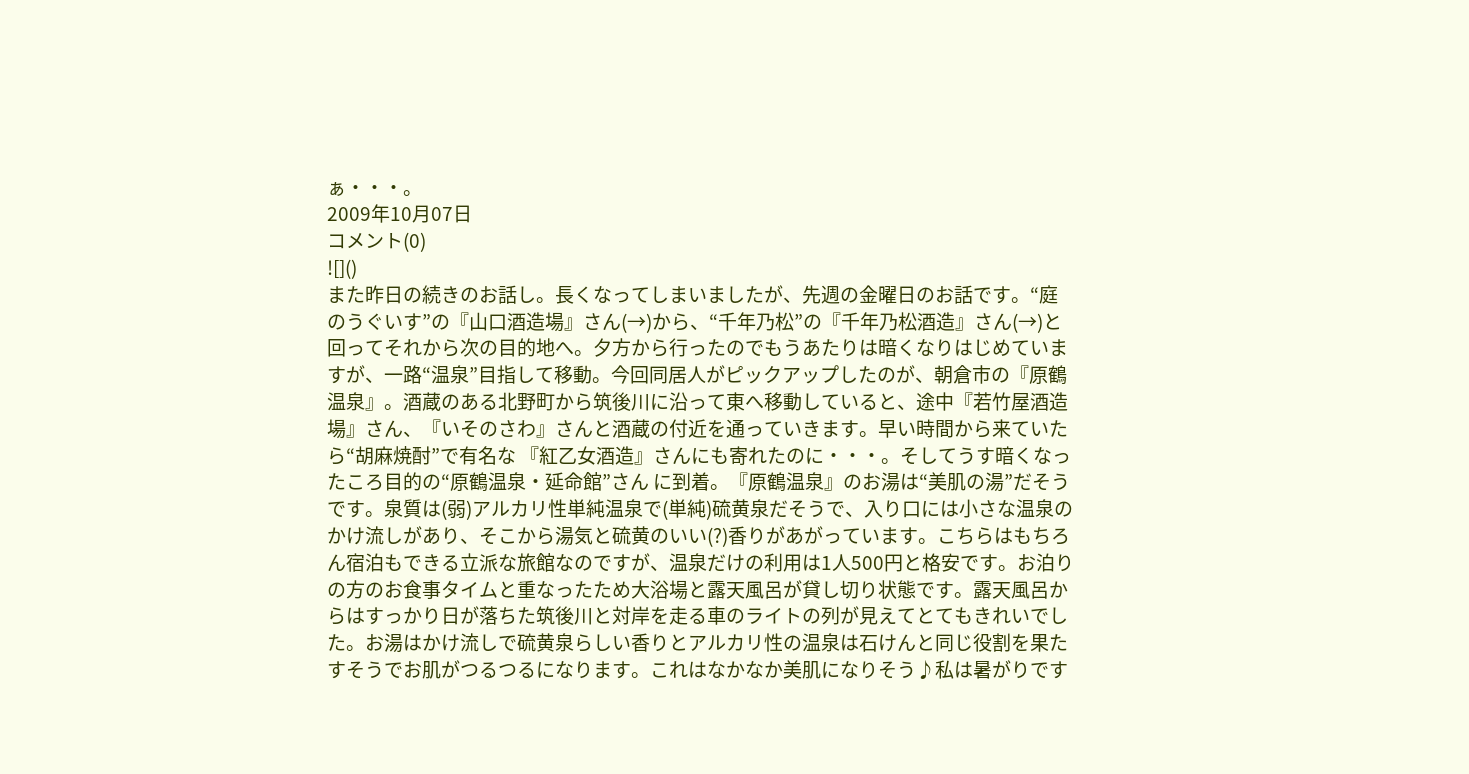ぁ・・・。
2009年10月07日
コメント(0)
![]()
また昨日の続きのお話し。長くなってしまいましたが、先週の金曜日のお話です。“庭のうぐいす”の『山口酒造場』さん(→)から、“千年乃松”の『千年乃松酒造』さん(→)と回ってそれから次の目的地へ。夕方から行ったのでもうあたりは暗くなりはじめていますが、一路“温泉”目指して移動。今回同居人がピックアップしたのが、朝倉市の『原鶴温泉』。酒蔵のある北野町から筑後川に沿って東へ移動していると、途中『若竹屋酒造場』さん、『いそのさわ』さんと酒蔵の付近を通っていきます。早い時間から来ていたら“胡麻焼酎”で有名な 『紅乙女酒造』さんにも寄れたのに・・・。そしてうす暗くなったころ目的の“原鶴温泉・延命館”さん に到着。『原鶴温泉』のお湯は“美肌の湯”だそうです。泉質は(弱)アルカリ性単純温泉で(単純)硫黄泉だそうで、入り口には小さな温泉のかけ流しがあり、そこから湯気と硫黄のいい(?)香りがあがっています。こちらはもちろん宿泊もできる立派な旅館なのですが、温泉だけの利用は1人500円と格安です。お泊りの方のお食事タイムと重なったため大浴場と露天風呂が貸し切り状態です。露天風呂からはすっかり日が落ちた筑後川と対岸を走る車のライトの列が見えてとてもきれいでした。お湯はかけ流しで硫黄泉らしい香りとアルカリ性の温泉は石けんと同じ役割を果たすそうでお肌がつるつるになります。これはなかなか美肌になりそう♪私は暑がりです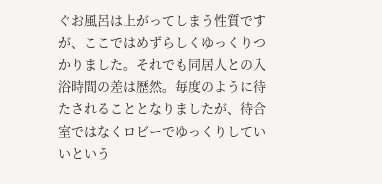ぐお風呂は上がってしまう性質ですが、ここではめずらしくゆっくりつかりました。それでも同居人との入浴時間の差は歴然。毎度のように待たされることとなりましたが、待合室ではなくロビーでゆっくりしていいという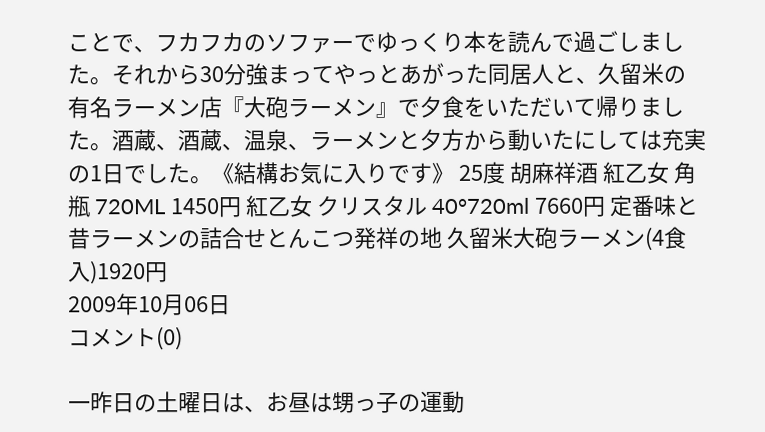ことで、フカフカのソファーでゆっくり本を読んで過ごしました。それから30分強まってやっとあがった同居人と、久留米の有名ラーメン店『大砲ラーメン』で夕食をいただいて帰りました。酒蔵、酒蔵、温泉、ラーメンと夕方から動いたにしては充実の1日でした。《結構お気に入りです》 25度 胡麻祥酒 紅乙女 角瓶 720ML 1450円 紅乙女 クリスタル 40°720ml 7660円 定番味と昔ラーメンの詰合せとんこつ発祥の地 久留米大砲ラーメン(4食入)1920円
2009年10月06日
コメント(0)

一昨日の土曜日は、お昼は甥っ子の運動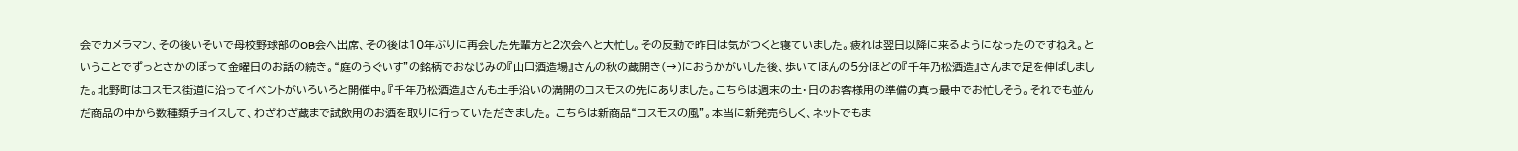会でカメラマン、その後いそいで母校野球部のOB会へ出席、その後は10年ぶりに再会した先輩方と2次会へと大忙し。その反動で昨日は気がつくと寝ていました。疲れは翌日以降に来るようになったのですねえ。ということでずっとさかのぼって金曜日のお話の続き。“庭のうぐいす”の銘柄でおなじみの『山口酒造場』さんの秋の蔵開き(→)におうかがいした後、歩いてほんの5分ほどの『千年乃松酒造』さんまで足を伸ばしました。北野町はコスモス街道に沿ってイベントがいろいろと開催中。『千年乃松酒造』さんも土手沿いの満開のコスモスの先にありました。こちらは週末の土・日のお客様用の準備の真っ最中でお忙しそう。それでも並んだ商品の中から数種類チョイスして、わざわざ蔵まで試飲用のお酒を取りに行っていただきました。 こちらは新商品“コスモスの風”。本当に新発売らしく、ネットでもま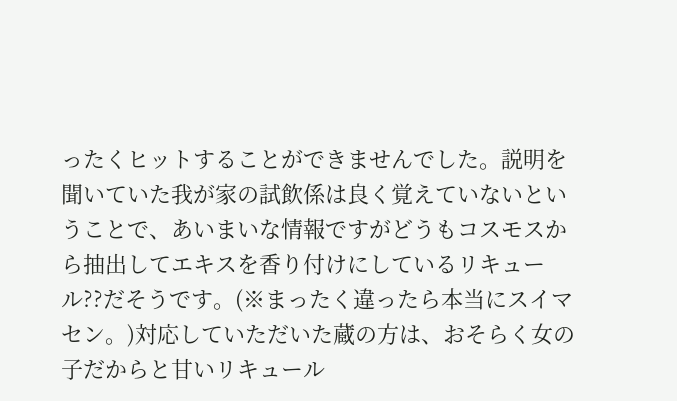ったくヒットすることができませんでした。説明を聞いていた我が家の試飲係は良く覚えていないということで、あいまいな情報ですがどうもコスモスから抽出してエキスを香り付けにしているリキュール??だそうです。(※まったく違ったら本当にスイマセン。)対応していただいた蔵の方は、おそらく女の子だからと甘いリキュール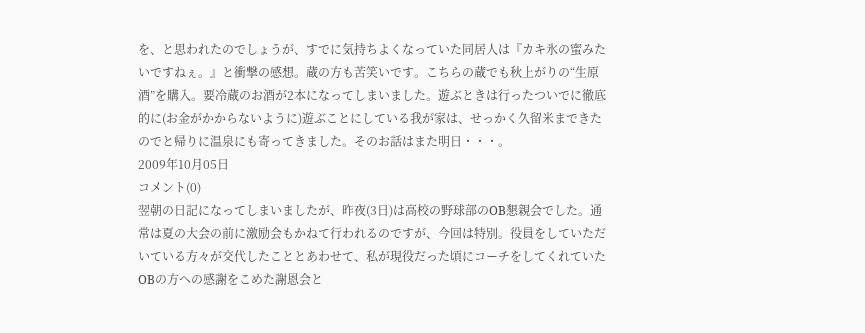を、と思われたのでしょうが、すでに気持ちよくなっていた同居人は『カキ氷の蜜みたいですねぇ。』と衝撃の感想。蔵の方も苦笑いです。こちらの蔵でも秋上がりの“生原酒”を購入。要冷蔵のお酒が2本になってしまいました。遊ぶときは行ったついでに徹底的に(お金がかからないように)遊ぶことにしている我が家は、せっかく久留米まできたのでと帰りに温泉にも寄ってきました。そのお話はまた明日・・・。
2009年10月05日
コメント(0)
翌朝の日記になってしまいましたが、昨夜(3日)は高校の野球部のOB懇親会でした。通常は夏の大会の前に激励会もかねて行われるのですが、今回は特別。役員をしていただいている方々が交代したこととあわせて、私が現役だった頃にコーチをしてくれていたOBの方への感謝をこめた謝恩会と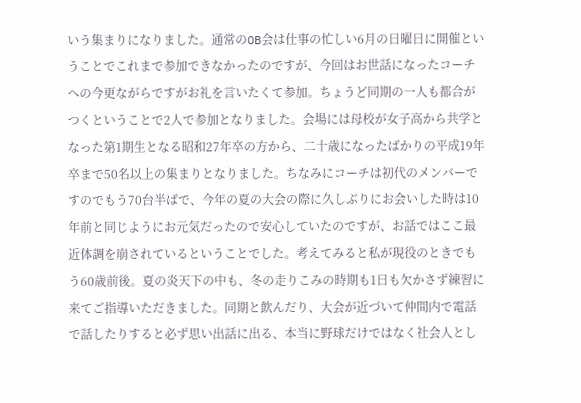いう集まりになりました。通常のOB会は仕事の忙しい6月の日曜日に開催ということでこれまで参加できなかったのですが、今回はお世話になったコーチへの今更ながらですがお礼を言いたくて参加。ちょうど同期の一人も都合がつくということで2人で参加となりました。会場には母校が女子高から共学となった第1期生となる昭和27年卒の方から、二十歳になったばかりの平成19年卒まで50名以上の集まりとなりました。ちなみにコーチは初代のメンバーですのでもう70台半ばで、今年の夏の大会の際に久しぶりにお会いした時は10年前と同じようにお元気だったので安心していたのですが、お話ではここ最近体調を崩されているということでした。考えてみると私が現役のときでもう60歳前後。夏の炎天下の中も、冬の走りこみの時期も1日も欠かさず練習に来てご指導いただきました。同期と飲んだり、大会が近づいて仲間内で電話で話したりすると必ず思い出話に出る、本当に野球だけではなく社会人とし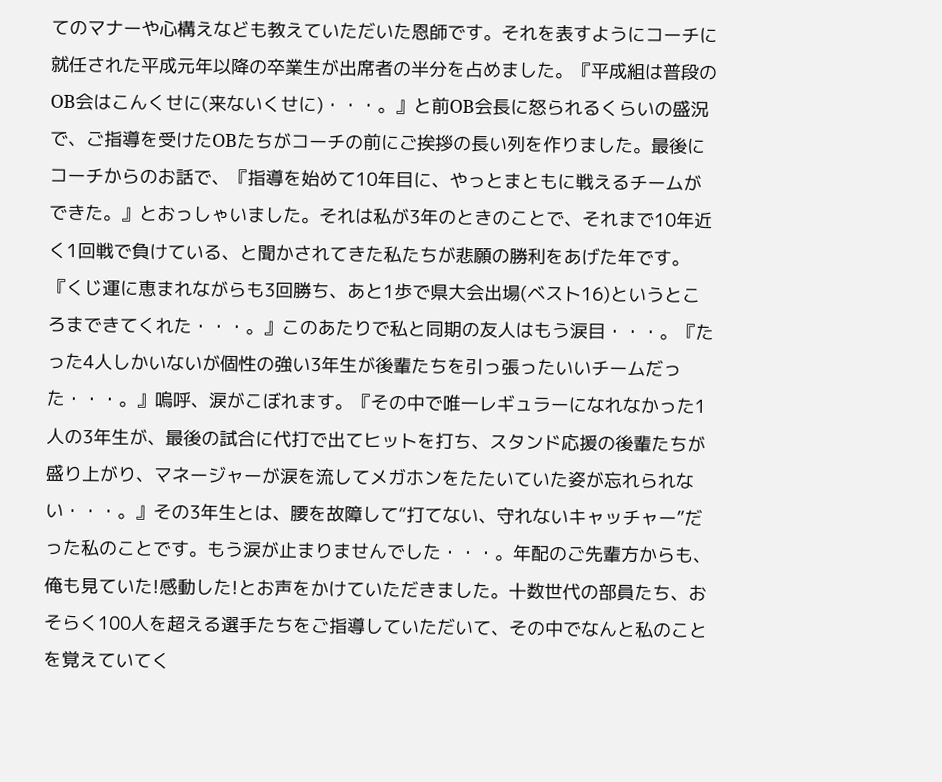てのマナーや心構えなども教えていただいた恩師です。それを表すようにコーチに就任された平成元年以降の卒業生が出席者の半分を占めました。『平成組は普段のOB会はこんくせに(来ないくせに)・・・。』と前OB会長に怒られるくらいの盛況で、ご指導を受けたOBたちがコーチの前にご挨拶の長い列を作りました。最後にコーチからのお話で、『指導を始めて10年目に、やっとまともに戦えるチームができた。』とおっしゃいました。それは私が3年のときのことで、それまで10年近く1回戦で負けている、と聞かされてきた私たちが悲願の勝利をあげた年です。『くじ運に恵まれながらも3回勝ち、あと1歩で県大会出場(ベスト16)というところまできてくれた・・・。』このあたりで私と同期の友人はもう涙目・・・。『たった4人しかいないが個性の強い3年生が後輩たちを引っ張ったいいチームだった・・・。』嗚呼、涙がこぼれます。『その中で唯一レギュラーになれなかった1人の3年生が、最後の試合に代打で出てヒットを打ち、スタンド応援の後輩たちが盛り上がり、マネージャーが涙を流してメガホンをたたいていた姿が忘れられない・・・。』その3年生とは、腰を故障して“打てない、守れないキャッチャー”だった私のことです。もう涙が止まりませんでした・・・。年配のご先輩方からも、俺も見ていた!感動した!とお声をかけていただきました。十数世代の部員たち、おそらく100人を超える選手たちをご指導していただいて、その中でなんと私のことを覚えていてく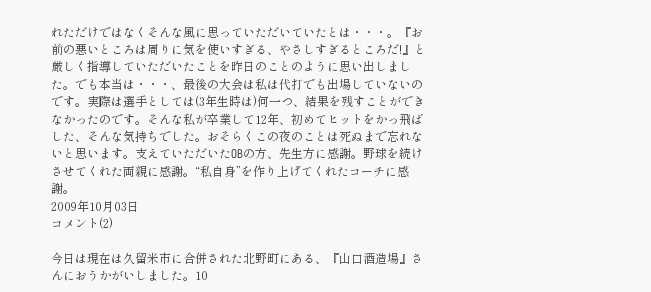れただけではなくそんな風に思っていただいていたとは・・・。『お前の悪いところは周りに気を使いすぎる、やさしすぎるところだ!』と厳しく指導していただいたことを昨日のことのように思い出しました。でも本当は・・・、最後の大会は私は代打でも出場していないのです。実際は選手としては(3年生時は)何一つ、結果を残すことができなかったのです。そんな私が卒業して12年、初めてヒットをかっ飛ばした、そんな気持ちでした。おそらくこの夜のことは死ぬまで忘れないと思います。支えていただいたOBの方、先生方に感謝。野球を続けさせてくれた両親に感謝。“私自身”を作り上げてくれたコーチに感謝。
2009年10月03日
コメント(2)

今日は現在は久留米市に合併された北野町にある、『山口酒造場』さんにおうかがいしました。10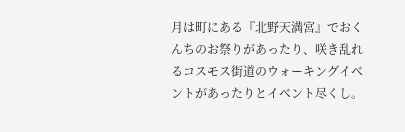月は町にある『北野天満宮』でおくんちのお祭りがあったり、咲き乱れるコスモス街道のウォーキングイベントがあったりとイベント尽くし。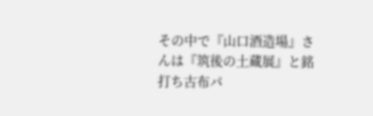その中で『山口酒造場』さんは『筑後の土蔵展』と銘打ち古布パ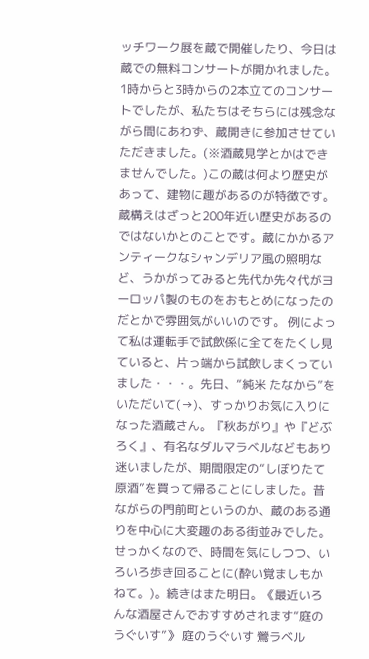ッチワーク展を蔵で開催したり、今日は蔵での無料コンサートが開かれました。1時からと3時からの2本立てのコンサートでしたが、私たちはそちらには残念ながら間にあわず、蔵開きに参加させていただきました。(※酒蔵見学とかはできませんでした。)この蔵は何より歴史があって、建物に趣があるのが特徴です。蔵構えはざっと200年近い歴史があるのではないかとのことです。蔵にかかるアンティークなシャンデリア風の照明など、うかがってみると先代か先々代がヨーロッパ製のものをおもとめになったのだとかで雰囲気がいいのです。 例によって私は運転手で試飲係に全てをたくし見ていると、片っ端から試飲しまくっていました・・・。先日、“純米 たなから”をいただいて(→)、すっかりお気に入りになった酒蔵さん。『秋あがり』や『どぶろく』、有名なダルマラベルなどもあり迷いましたが、期間限定の“しぼりたて原酒”を買って帰ることにしました。昔ながらの門前町というのか、蔵のある通りを中心に大変趣のある街並みでした。せっかくなので、時間を気にしつつ、いろいろ歩き回ることに(酔い覚ましもかねて。)。続きはまた明日。《最近いろんな酒屋さんでおすすめされます“庭のうぐいす”》 庭のうぐいす 鶯ラベル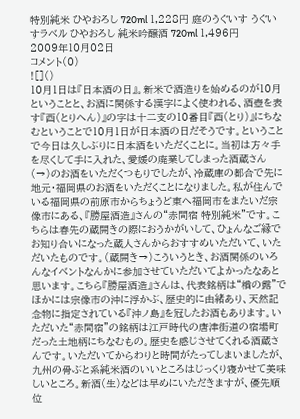特別純米 ひやおろし 720ml 1,228円 庭のうぐいす うぐいすラベル ひやおろし 純米吟醸酒 720ml 1,496円
2009年10月02日
コメント(0)
![]()
10月1日は『日本酒の日』。新米で酒造りを始めるのが10月ということと、お酒に関係する漢字によく使われる、酒壺を表す『酉(とりへん)』の字は十二支の10番目『酉(とり)』にちなむということで10月1日が日本酒の日だそうです。ということで今日は久しぶりに日本酒をいただくことに。当初は方々手を尽くして手に入れた、愛媛の廃業してしまった酒蔵さん(→)のお酒をいただくつもりでしたが、冷蔵庫の都合で先に地元・福岡県のお酒をいただくことになりました。私が住んでいる福岡県の前原市からちょうど東へ福岡市をまたいだ宗像市にある、『勝屋酒造』さんの“赤間宿 特別純米”です。こちらは春先の蔵開きの際におうかがいして、ひょんなご縁でお知り合いになった蔵人さんからおすすめいただいて、いただいたものです。(蔵開き→)こういうとき、お酒関係のいろんなイベントなんかに参加させていただいてよかったなあと思います。こちら『勝屋酒造』さんは、代表銘柄は“楢の露”でほかには宗像市の沖に浮かぶ、歴史的に由緒あり、天然記念物に指定されている『沖ノ島』を冠したお酒もあります。いただいた“赤間宿”の銘柄は江戸時代の唐津街道の宿場町だった土地柄にちなむもの。歴史を感じさせてくれる酒蔵さんです。いただいてからわりと時間がたってしまいましたが、九州の骨ぶと系純米酒のいいところはじっくり寝かせて美味しいところ。新酒(生)などは早めにいただきますが、優先順位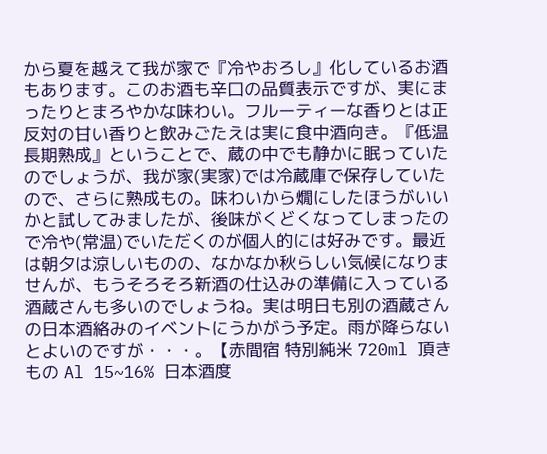から夏を越えて我が家で『冷やおろし』化しているお酒もあります。このお酒も辛口の品質表示ですが、実にまったりとまろやかな味わい。フルーティーな香りとは正反対の甘い香りと飲みごたえは実に食中酒向き。『低温長期熟成』ということで、蔵の中でも静かに眠っていたのでしょうが、我が家(実家)では冷蔵庫で保存していたので、さらに熟成もの。味わいから燗にしたほうがいいかと試してみましたが、後味がくどくなってしまったので冷や(常温)でいただくのが個人的には好みです。最近は朝夕は涼しいものの、なかなか秋らしい気候になりませんが、もうそろそろ新酒の仕込みの準備に入っている酒蔵さんも多いのでしょうね。実は明日も別の酒蔵さんの日本酒絡みのイベントにうかがう予定。雨が降らないとよいのですが・・・。【赤間宿 特別純米 720ml 頂きもの Al 15~16% 日本酒度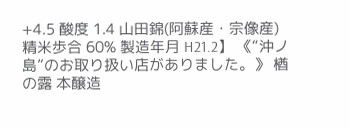+4.5 酸度 1.4 山田錦(阿蘇産・宗像産)精米歩合 60% 製造年月 H21.2】 《“沖ノ島”のお取り扱い店がありました。》 楢の露 本醸造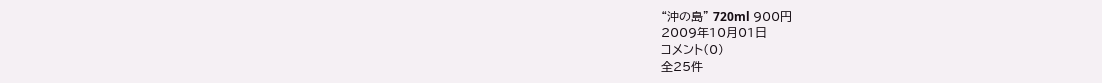“沖の島” 720ml 900円
2009年10月01日
コメント(0)
全25件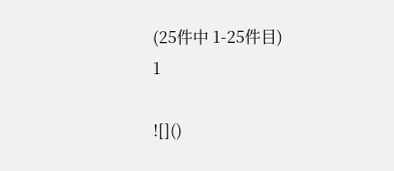(25件中 1-25件目)
1

![]()